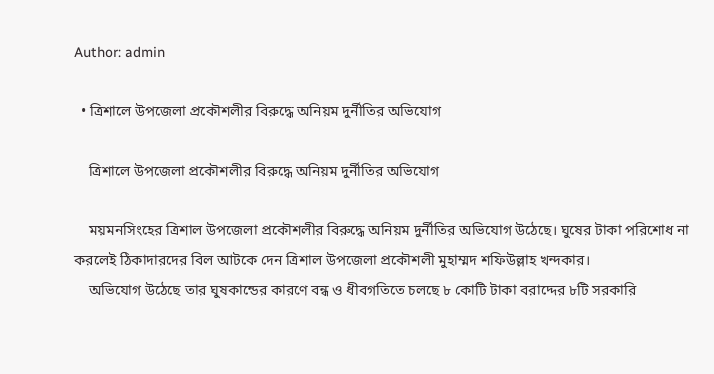Author: admin

  • ত্রিশালে উপজেলা প্রকৌশলীর বিরুদ্ধে অনিয়ম দুর্নীতির অভিযোগ

    ত্রিশালে উপজেলা প্রকৌশলীর বিরুদ্ধে অনিয়ম দুর্নীতির অভিযোগ

    ময়মনসিংহের ত্রিশাল উপজেলা প্রকৌশলীর বিরুদ্ধে অনিয়ম দুর্নীতির অভিযোগ উঠেছে। ঘুষের টাকা পরিশোধ না করলেই ঠিকাদারদের বিল আটকে দেন ত্রিশাল উপজেলা প্রকৌশলী মুহাম্মদ শফিউল্লাহ খন্দকার।
    অভিযোগ উঠেছে তার ঘুষকান্ডের কারণে বন্ধ ও ধীবগতিতে চলছে ৮ কোটি টাকা বরাদ্দের ৮টি সরকারি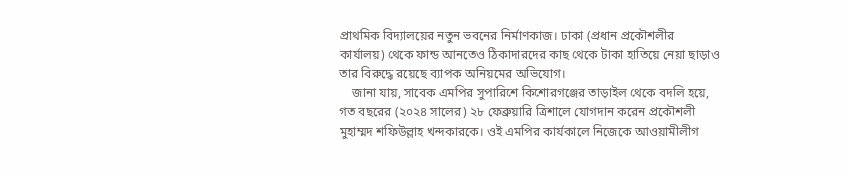প্রাথমিক বিদ্যালয়ের নতুন ভবনের নির্মাণকাজ। ঢাকা (প্রধান প্রকৌশলীর কার্যালয়) থেকে ফান্ড আনতেও ঠিকাদারদের কাছ থেকে টাকা হাতিয়ে নেয়া ছাড়াও তার বিরুদ্ধে রয়েছে ব্যাপক অনিয়মের অভিযোগ।
    জানা যায়, সাবেক এমপির সুপারিশে কিশোরগঞ্জের তাড়াইল থেকে বদলি হয়ে, গত বছরের (২০২৪ সালের) ২৮ ফেব্রুয়ারি ত্রিশালে যোগদান করেন প্রকৌশলী মুহাম্মদ শফিউল্লাহ খন্দকারকে। ওই এমপির কার্যকালে নিজেকে আওয়ামীলীগ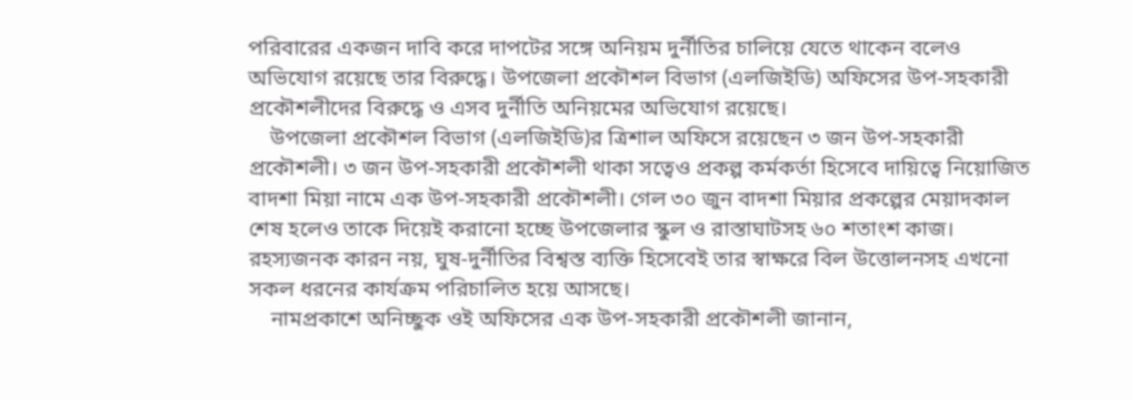পরিবারের একজন দাবি করে দাপটের সঙ্গে অনিয়ম দুর্নীতির চালিয়ে যেতে থাকেন বলেও অভিযোগ রয়েছে তার বিরুদ্ধে। উপজেলা প্রকৌশল বিভাগ (এলজিইডি) অফিসের উপ-সহকারী প্রকৌশলীদের বিরুদ্ধে ও এসব দুর্নীতি অনিয়মের অভিযোগ রয়েছে।
    উপজেলা প্রকৌশল বিভাগ (এলজিইডি)র ত্রিশাল অফিসে রয়েছেন ৩ জন উপ-সহকারী প্রকৌশলী। ৩ জন উপ-সহকারী প্রকৌশলী থাকা সত্বেও প্রকল্প কর্মকর্তা হিসেবে দায়িত্বে নিয়োজিত বাদশা মিয়া নামে এক উপ-সহকারী প্রকৌশলী। গেল ৩০ জুন বাদশা মিয়ার প্রকল্পের মেয়াদকাল শেষ হলেও তাকে দিয়েই করানো হচ্ছে উপজেলার স্কুল ও রাস্তাঘাটসহ ৬০ শতাংশ কাজ। রহস্যজনক কারন নয়, ঘুষ-দুর্নীতির বিশ্বস্ত ব্যক্তি হিসেবেই তার স্বাক্ষরে বিল উত্তোলনসহ এখনো সকল ধরনের কার্যক্রম পরিচালিত হয়ে আসছে।
    নামপ্রকাশে অনিচ্ছুক ওই অফিসের এক উপ-সহকারী প্রকৌশলী জানান,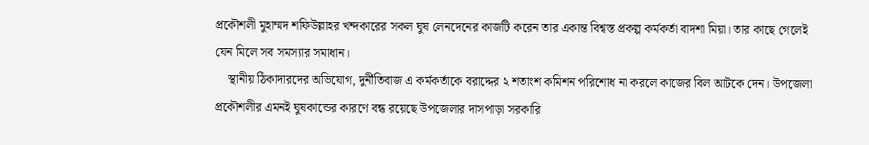প্রকৌশলী মুহাম্মদ শফিউল্লাহর খন্দকারের সকল ঘুষ লেনদেনের কাজটি করেন তার একান্ত বিশ্বস্ত প্রকল্প কর্মকর্তা বাদশা মিয়া। তার কাছে গেলেই যেন মিলে সব সমস্যার সমাধান।
    স্থানীয় ঠিকাদারদের অভিযোগ, দুর্নীতিবাজ এ কর্মকর্তাকে বরাদ্দের ২ শতাংশ কমিশন পরিশোধ না করলে কাজের বিল আটকে দেন। উপজেলা প্রকৌশলীর এমনই ঘুষকান্ডের কারণে বন্ধ রয়েছে উপজেলার দাসপাড়া সরকারি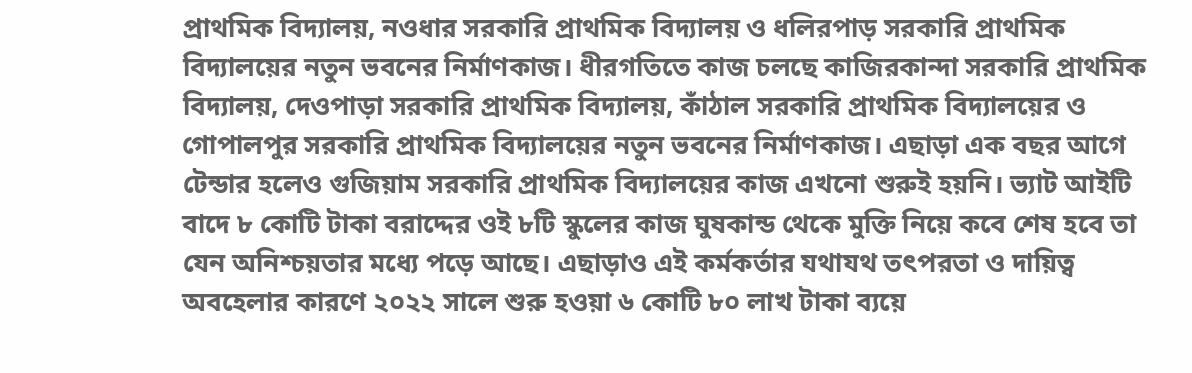প্রাথমিক বিদ্যালয়, নওধার সরকারি প্রাথমিক বিদ্যালয় ও ধলিরপাড় সরকারি প্রাথমিক বিদ্যালয়ের নতুন ভবনের নির্মাণকাজ। ধীরগতিতে কাজ চলছে কাজিরকান্দা সরকারি প্রাথমিক বিদ্যালয়, দেওপাড়া সরকারি প্রাথমিক বিদ্যালয়, কাঁঠাল সরকারি প্রাথমিক বিদ্যালয়ের ও গোপালপুর সরকারি প্রাথমিক বিদ্যালয়ের নতুন ভবনের নির্মাণকাজ। এছাড়া এক বছর আগে টেন্ডার হলেও গুজিয়াম সরকারি প্রাথমিক বিদ্যালয়ের কাজ এখনো শুরুই হয়নি। ভ্যাট আইটি বাদে ৮ কোটি টাকা বরাদ্দের ওই ৮টি স্কুলের কাজ ঘুষকান্ড থেকে মুক্তি নিয়ে কবে শেষ হবে তা যেন অনিশ্চয়তার মধ্যে পড়ে আছে। এছাড়াও এই কর্মকর্তার যথাযথ তৎপরতা ও দায়িত্ব অবহেলার কারণে ২০২২ সালে শুরু হওয়া ৬ কোটি ৮০ লাখ টাকা ব্যয়ে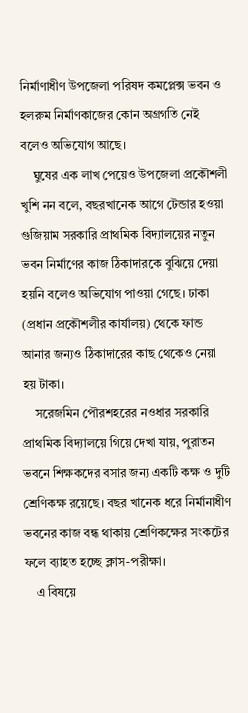নির্মাণাধীণ উপজেলা পরিষদ কমপ্লেক্স ভবন ও হলরুম নির্মাণকাজের কোন অগ্রগতি নেই বলেও অভিযোগ আছে।
    ঘুষের এক লাখ পেয়েও উপজেলা প্রকৌশলী খুশি নন বলে, বছরখানেক আগে টেন্ডার হওয়া গুজিয়াম সরকারি প্রাথমিক বিদ্যালয়ের নতুন ভবন নির্মাণের কাজ ঠিকাদারকে বুঝিয়ে দেয়া হয়নি বলেও অভিযোগ পাওয়া গেছে। ঢাকা (প্রধান প্রকৌশলীর কার্যালয়) থেকে ফান্ড আনার জন্যও ঠিকাদারের কাছ থেকেও নেয়া হয় টাকা।
    সরেজমিন পৌরশহরের নওধার সরকারি প্রাথমিক বিদ্যালয়ে গিয়ে দেখা যায়, পুরাতন ভবনে শিক্ষকদের বসার জন্য একটি কক্ষ ও দুটি শ্রেণিকক্ষ রয়েছে। বছর খানেক ধরে নির্মানাধীণ ভবনের কাজ বন্ধ থাকায় শ্রেণিকক্ষের সংকটের ফলে ব্যাহত হচ্ছে ক্লাস-পরীক্ষা।
    এ বিষয়ে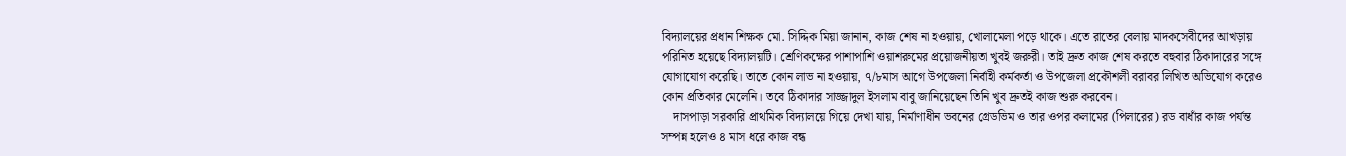বিদ্যালয়ের প্রধান শিক্ষক মো. সিদ্দিক মিয়া জানান, কাজ শেষ না হওয়ায়, খোলামেলা পড়ে থাকে। এতে রাতের বেলায় মাদকসেবীদের আখড়ায় পরিনিত হয়েছে বিদ্যালয়টি। শ্রেণিকক্ষের পাশাপাশি ওয়াশরুমের প্রয়োজনীয়তা খুবই জরুরী। তাই দ্রুত কাজ শেষ করতে বহুবার ঠিকাদারের সঙ্গে যোগাযোগ করেছি। তাতে কোন লাভ না হওয়ায়, ৭/৮মাস আগে উপজেলা নির্বাহী কর্মকর্তা ও উপজেলা প্রকৌশলী বরাবর লিখিত অভিযোগ করেও কোন প্রতিকার মেলেনি। তবে ঠিকাদার সাজ্জাদুল ইসলাম বাবু জানিয়েছেন তিনি খুব দ্রুতই কাজ শুরু করবেন।
    দাসপাড়া সরকারি প্রাথমিক বিদ্যালয়ে গিয়ে দেখা যায়, নির্মাণাধীন ভবনের গ্রেডভিম ও তার ওপর কলামের (পিলারের) রড বাধাঁর কাজ পর্যন্ত সম্পন্ন হলেও ৪ মাস ধরে কাজ বন্ধ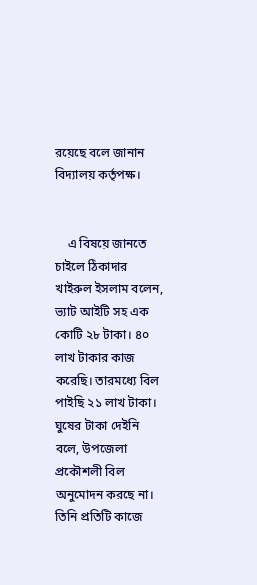রয়েছে বলে জানান বিদ্যালয় কর্তৃপক্ষ।


    এ বিষয়ে জানতে চাইলে ঠিকাদার খাইরুল ইসলাম বলেন, ভ্যাট আইটি সহ এক কোটি ২৮ টাকা। ৪০ লাখ টাকার কাজ করেছি। তারমধ্যে বিল পাইছি ২১ লাখ টাকা। ঘুষের টাকা দেইনি বলে, উপজেলা প্রকৌশলী বিল অনুমোদন করছে না। তিনি প্রতিটি কাজে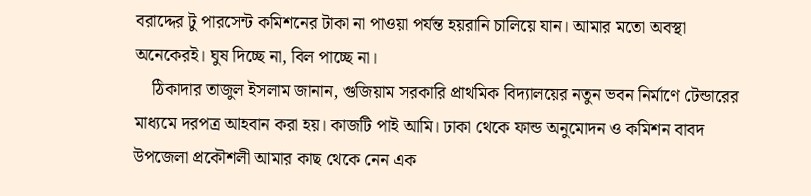বরাদ্দের টু পারসেন্ট কমিশনের টাকা না পাওয়া পর্যন্ত হয়রানি চালিয়ে যান। আমার মতো অবস্থা অনেকেরই। ঘুষ দিচ্ছে না, বিল পাচ্ছে না।
    ঠিকাদার তাজুল ইসলাম জানান, গুজিয়াম সরকারি প্রাথমিক বিদ্যালয়ের নতুন ভবন নির্মাণে টেন্ডারের মাধ্যমে দরপত্র আহবান করা হয়। কাজটি পাই আমি। ঢাকা থেকে ফান্ড অনুমোদন ও কমিশন বাবদ উপজেলা প্রকৌশলী আমার কাছ থেকে নেন এক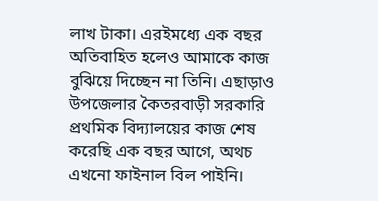লাখ টাকা। এরইমধ্যে এক বছর অতিবাহিত হলেও আমাকে কাজ বুঝিয়ে দিচ্ছেন না তিনি। এছাড়াও উপজেলার কৈতরবাড়ী সরকারি প্রথমিক বিদ্যালয়ের কাজ শেষ করেছি এক বছর আগে, অথচ এখনো ফাইনাল বিল পাইনি।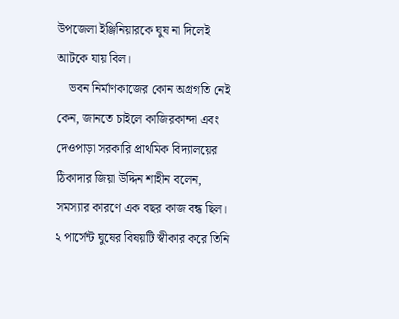উপজেলা ইঞ্জিনিয়ারকে ঘুষ না দিলেই আটকে যায় বিল।
    ভবন নির্মাণকাজের কোন অগ্রগতি নেই কেন, জানতে চাইলে কাজিরকান্দা এবং দেওপাড়া সরকারি প্রাথমিক বিদ্যালয়ের ঠিকাদার জিয়া উদ্দিন শাহীন বলেন, সমস্যার কারণে এক বছর কাজ বন্ধ ছিল। ২ পার্সেন্ট ঘুষের বিষয়টি স্বীকার করে তিনি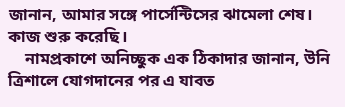জানান, আমার সঙ্গে পার্সেন্টিসের ঝামেলা শেষ। কাজ শুরু করেছি।
    নামপ্রকাশে অনিচ্ছুক এক ঠিকাদার জানান, উনি ত্রিশালে যোগদানের পর এ যাবত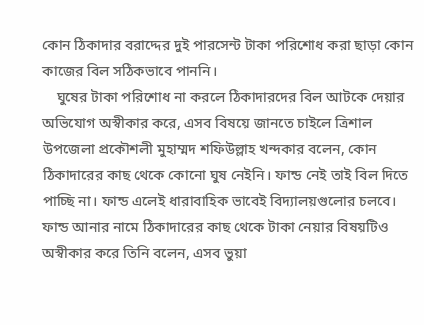কোন ঠিকাদার বরাদ্দের দুই পারসেন্ট টাকা পরিশোধ করা ছাড়া কোন কাজের বিল সঠিকভাবে পাননি।
    ঘুষের টাকা পরিশোধ না করলে ঠিকাদারদের বিল আটকে দেয়ার অভিযোগ অস্বীকার করে, এসব বিষয়ে জানতে চাইলে ত্রিশাল উপজেলা প্রকৌশলী মুহাম্মদ শফিউল্লাহ খন্দকার বলেন, কোন ঠিকাদারের কাছ থেকে কোনো ঘুষ নেইনি। ফান্ড নেই তাই বিল দিতে পাচ্ছি না। ফান্ড এলেই ধারাবাহিক ভাবেই বিদ্যালয়গুলোর চলবে। ফান্ড আনার নামে ঠিকাদারের কাছ থেকে টাকা নেয়ার বিষয়টিও অস্বীকার করে তিনি বলেন, এসব ভুয়া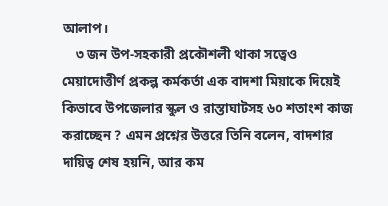আলাপ।
    ৩ জন উপ-সহকারী প্রকৌশলী থাকা সত্বেও মেয়াদোত্তীর্ণ প্রকল্প কর্মকর্তা এক বাদশা মিয়াকে দিয়েই কিভাবে উপজেলার স্কুল ও রাস্তাঘাটসহ ৬০ শতাংশ কাজ করাচ্ছেন ? এমন প্রশ্নের উত্তরে তিনি বলেন, বাদশার দায়িত্ব শেষ হয়নি, আর কম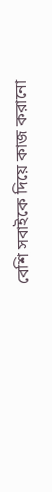বেশি সবাইকে দিয়ে কাজ করানো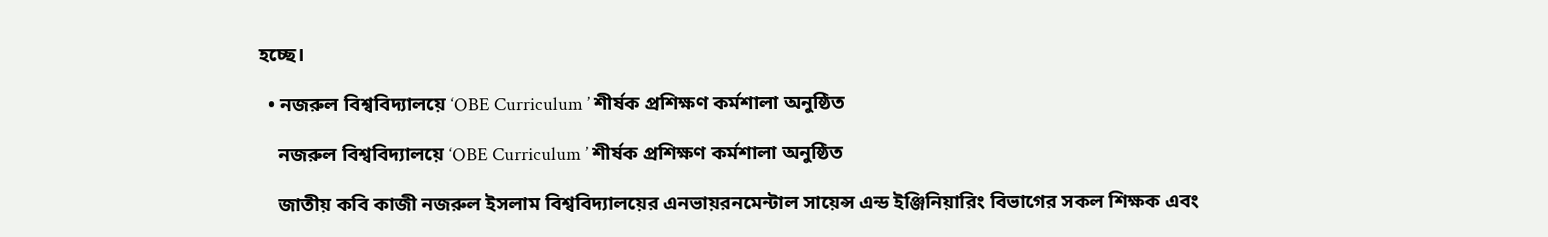হচ্ছে।

  • নজরুল বিশ্ববিদ্যালয়ে ‘OBE Curriculum ’ শীর্ষক প্রশিক্ষণ কর্মশালা অনুষ্ঠিত

    নজরুল বিশ্ববিদ্যালয়ে ‘OBE Curriculum ’ শীর্ষক প্রশিক্ষণ কর্মশালা অনুষ্ঠিত

    জাতীয় কবি কাজী নজরুল ইসলাম বিশ্ববিদ্যালয়ের এনভায়রনমেন্টাল সায়েন্স এন্ড ইঞ্জিনিয়ারিং বিভাগের সকল শিক্ষক এবং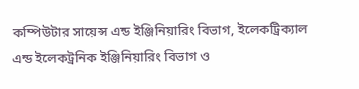কম্পিউটার সায়েন্স এন্ড ইঞ্জিনিয়ারিং বিভাগ, ইলেকট্রিক্যাল এন্ড ইলেকট্রনিক ইঞ্জিনিয়ারিং বিভাগ ও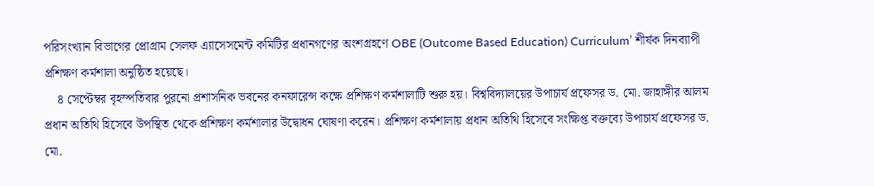পরিসংখ্যান বিভাগের প্রোগ্রাম সেলফ এ্যাসেসমেন্ট কমিটির প্রধানগণের অংশগ্রহণে OBE (Outcome Based Education) Curriculum’ শীর্ষক দিনব্যাপী প্রশিক্ষণ কর্মশালা অনুষ্ঠিত হয়েছে।
    ৪ সেপ্টেম্বর বৃহস্পতিবার পুরনো প্রশাসনিক ভবনের কনফারেন্স কক্ষে প্রশিক্ষণ কর্মশালাটি শুরু হয়। বিশ্ববিদ্যালয়ের উপাচার্য প্রফেসর ড. মো. জাহাঙ্গীর আলম প্রধান অতিথি হিসেবে উপস্থিত থেকে প্রশিক্ষণ কর্মশালার উদ্বোধন ঘোষণা করেন। প্রশিক্ষণ কর্মশালায় প্রধান অতিথি হিসেবে সংক্ষিপ্ত বক্তব্যে উপাচার্য প্রফেসর ড. মো.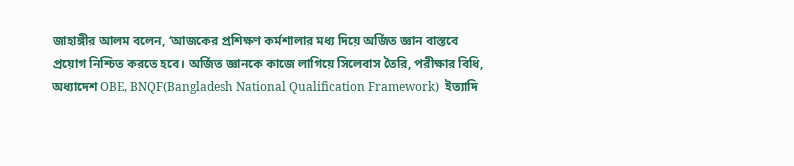জাহাঙ্গীর আলম বলেন, ‘আজকের প্রশিক্ষণ কর্মশালার মধ্য দিয়ে অর্জিত জ্ঞান বাস্তবে প্রয়োগ নিশ্চিত করতে হবে। অর্জিত জ্ঞানকে কাজে লাগিয়ে সিলেবাস তৈরি, পরীক্ষার বিধি, অধ্যাদেশ OBE, BNQF(Bangladesh National Qualification Framework)  ইত্যাদি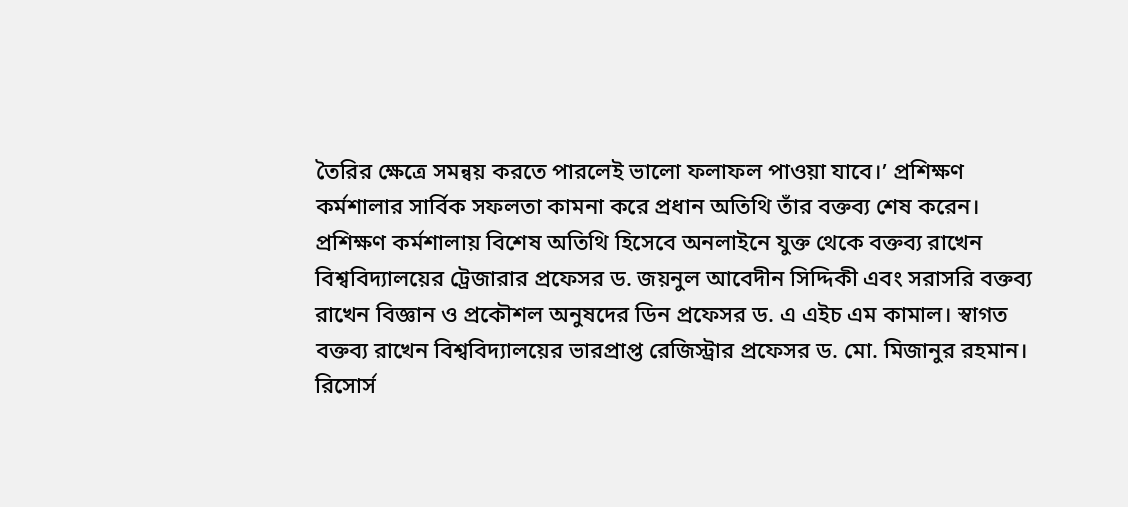তৈরির ক্ষেত্রে সমন্বয় করতে পারলেই ভালো ফলাফল পাওয়া যাবে।’ প্রশিক্ষণ কর্মশালার সার্বিক সফলতা কামনা করে প্রধান অতিথি তাঁর বক্তব্য শেষ করেন। প্রশিক্ষণ কর্মশালায় বিশেষ অতিথি হিসেবে অনলাইনে যুক্ত থেকে বক্তব্য রাখেন বিশ্ববিদ্যালয়ের ট্রেজারার প্রফেসর ড. জয়নুল আবেদীন সিদ্দিকী এবং সরাসরি বক্তব্য রাখেন বিজ্ঞান ও প্রকৌশল অনুষদের ডিন প্রফেসর ড. এ এইচ এম কামাল। স্বাগত বক্তব্য রাখেন বিশ্ববিদ্যালয়ের ভারপ্রাপ্ত রেজিস্ট্রার প্রফেসর ড. মো. মিজানুর রহমান। রিসোর্স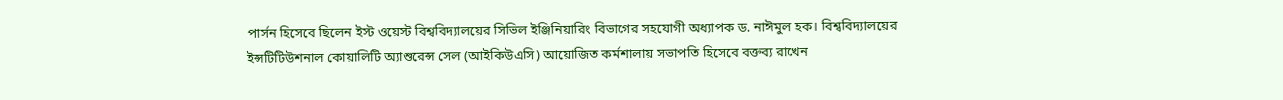পার্সন হিসেবে ছিলেন ইস্ট ওয়েস্ট বিশ্ববিদ্যালয়ের সিভিল ইঞ্জিনিয়ারিং বিভাগের সহযোগী অধ্যাপক ড. নাঈমুল হক। বিশ্ববিদ্যালয়ের ইন্সটিটিউশনাল কোয়ালিটি অ্যাশুরেন্স সেল (আইকিউএসি) আয়োজিত কর্মশালায় সভাপতি হিসেবে বক্তব্য রাখেন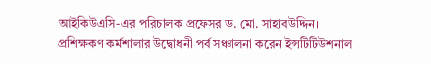আইকিউএসি-এর পরিচালক প্রফেসর ড. মো. সাহাবউদ্দিন। প্রশিক্ষকণ কর্মশালার উদ্বোধনী পর্ব সঞ্চালনা করেন ইন্সটিটিউশনাল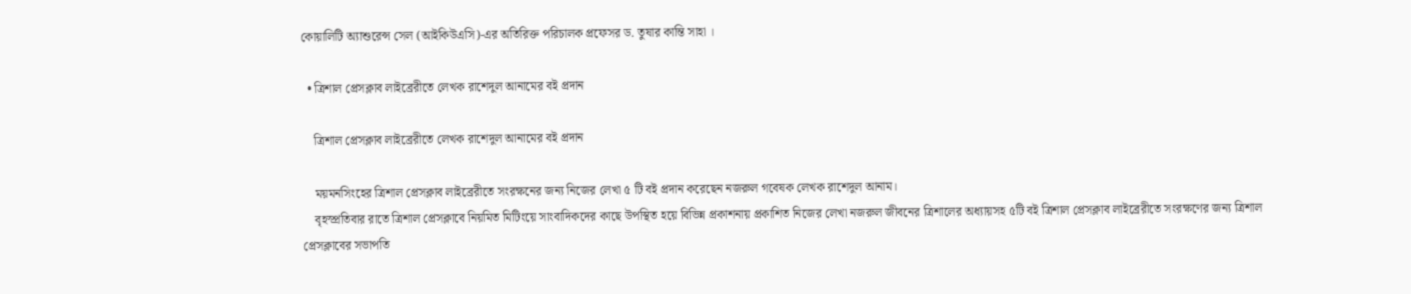কোয়ালিটি অ্যাশুরেন্স সেল (আইকিউএসি)-এর অতিরিক্ত পরিচালক প্রফেসর ড. তুষার কান্তি সাহা ।

  • ত্রিশাল প্রেসক্লাব লাইব্রেরীতে লেখক রাশেদুল আনামের বই প্রদান

    ত্রিশাল প্রেসক্লাব লাইব্রেরীতে লেখক রাশেদুল আনামের বই প্রদান

    ময়মনসিংহের ত্রিশাল প্রেসক্লাব লাইব্রেরীতে সংরক্ষনের জন্য নিজের লেখা ৫ টি বই প্রদান করেছেন নজরুল গবেষক লেখক রাশেদুল আনাম।
    বৃহস্প্রতিবার রাতে ত্রিশাল প্রেসক্লাবে নিয়মিত মিটিংয়ে সাংবাদিকদের কাছে উপস্থিত হয়ে বিভিন্ন প্রকাশনায় প্রকাশিত নিজের লেখা নজরুল জীবনের ত্রিশালের অধ্যায়সহ ৫টি বই ত্রিশাল প্রেসক্লাব লাইব্রেরীতে সংরক্ষণের জন্য ত্রিশাল প্রেসক্লাবের সভাপতি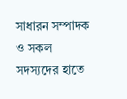সাধারন সম্পাদক ও সকল সদস্যদের হাতে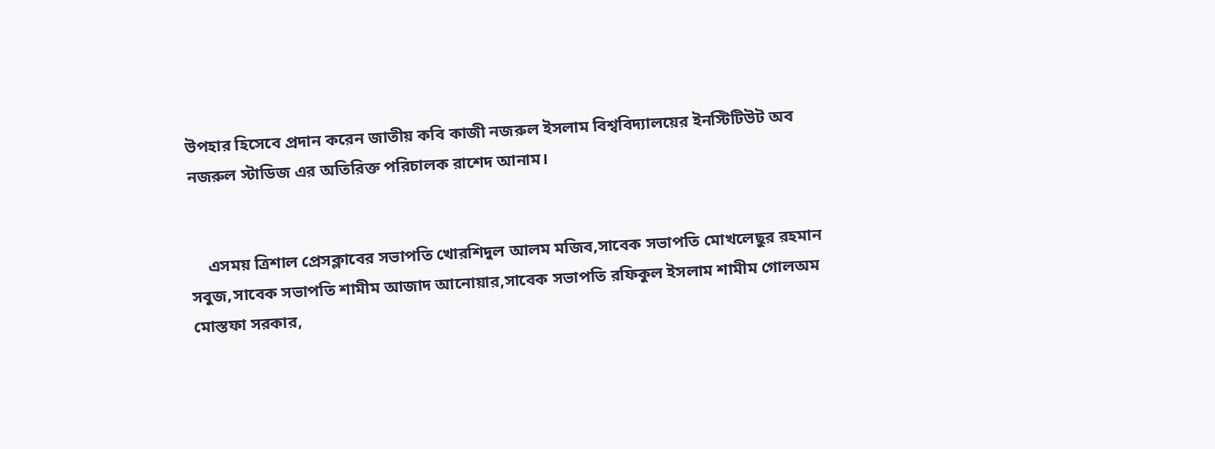উপহার হিসেবে প্রদান করেন জাতীয় কবি কাজী নজরুল ইসলাম বিশ্ববিদ্যালয়ের ইনস্টিটিউট অব নজরুল স্টাডিজ এর অতিরিক্ত পরিচালক রাশেদ আনাম।


    এসময় ত্রিশাল প্রেসক্লাবের সভাপতি খোরশিদুল আলম মজিব,সাবেক সভাপতি মোখলেছুর রহমান সবুজ,সাবেক সভাপতি শামীম আজাদ আনোয়ার,সাবেক সভাপতি রফিকুল ইসলাম শামীম গোলঅম মোস্তফা সরকার,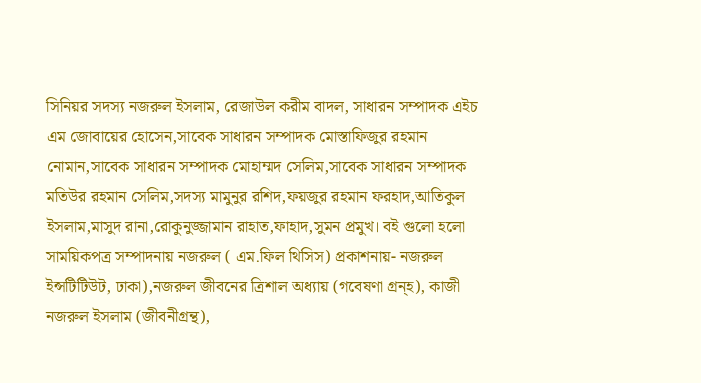সিনিয়র সদস্য নজরুল ইসলাম, রেজাউল করীম বাদল, সাধারন সম্পাদক এইচ এম জোবায়ের হোসেন,সাবেক সাধারন সম্পাদক মোস্তাফিজুর রহমান নোমান,সাবেক সাধারন সম্পাদক মোহাম্মদ সেলিম,সাবেক সাধারন সম্পাদক মতিউর রহমান সেলিম,সদস্য মামুনুর রশিদ,ফয়জুর রহমান ফরহাদ,আতিকুল ইসলাম,মাসুদ রানা,রোকুনুজ্জামান রাহাত,ফাহাদ,সুমন প্রমুখ। বই গুলো হলো সাময়িকপত্র সম্পাদনায় নজরুল ( এম.ফিল থিসিস) প্রকাশনায়- নজরুল ইন্সটিটিউট, ঢাকা),নজরুল জীবনের ত্রিশাল অধ্যায় (গবেষণা গ্রন্হ), কাজী নজরুল ইসলাম (জীবনীগ্রন্থ),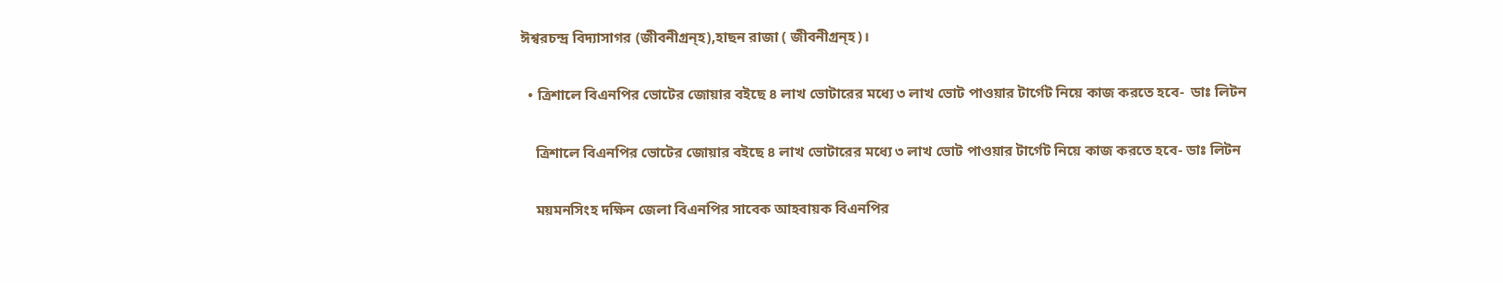ঈশ্বরচন্দ্র বিদ্যাসাগর (জীবনীগ্রন্হ),হাছন রাজা ( জীবনীগ্রন্হ)।

  • ত্রিশালে বিএনপির ভোটের জোয়ার বইছে ৪ লাখ ভোটারের মধ্যে ৩ লাখ ভোট পাওয়ার টার্গেট নিয়ে কাজ করতে হবে-  ডাঃ লিটন

    ত্রিশালে বিএনপির ভোটের জোয়ার বইছে ৪ লাখ ভোটারের মধ্যে ৩ লাখ ভোট পাওয়ার টার্গেট নিয়ে কাজ করতে হবে- ডাঃ লিটন

    ময়মনসিংহ দক্ষিন জেলা বিএনপির সাবেক আহবায়ক বিএনপির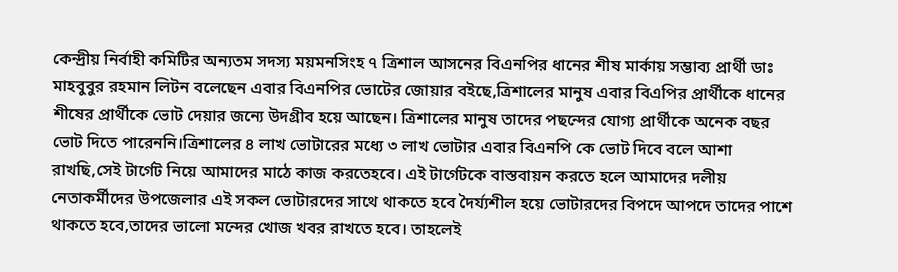কেন্দ্রীয় নির্বাহী কমিটির অন্যতম সদস্য ময়মনসিংহ ৭ ত্রিশাল আসনের বিএনপির ধানের শীষ মার্কায় সম্ভাব্য প্রার্থী ডাঃ মাহবুবুর রহমান লিটন বলেছেন এবার বিএনপির ভোটের জোয়ার বইছে,ত্রিশালের মানুষ এবার বিএপির প্রার্থীকে ধানের শীষের প্রার্থীকে ভোট দেয়ার জন্যে উদগ্রীব হয়ে আছেন। ত্রিশালের মানুষ তাদের পছন্দের যোগ্য প্রার্থীকে অনেক বছর ভোট দিতে পারেননি।ত্রিশালের ৪ লাখ ভোটারের মধ্যে ৩ লাখ ভোটার এবার বিএনপি কে ভোট দিবে বলে আশা রাখছি,সেই টার্গেট নিয়ে আমাদের মাঠে কাজ করতেহবে। এই টার্গেটকে বাস্তবায়ন করতে হলে আমাদের দলীয় নেতাকর্মীদের উপজেলার এই সকল ভোটারদের সাথে থাকতে হবে দৈর্য্যশীল হয়ে ভোটারদের বিপদে আপদে তাদের পাশে থাকতে হবে,তাদের ভালো মন্দের খোজ খবর রাখতে হবে। তাহলেই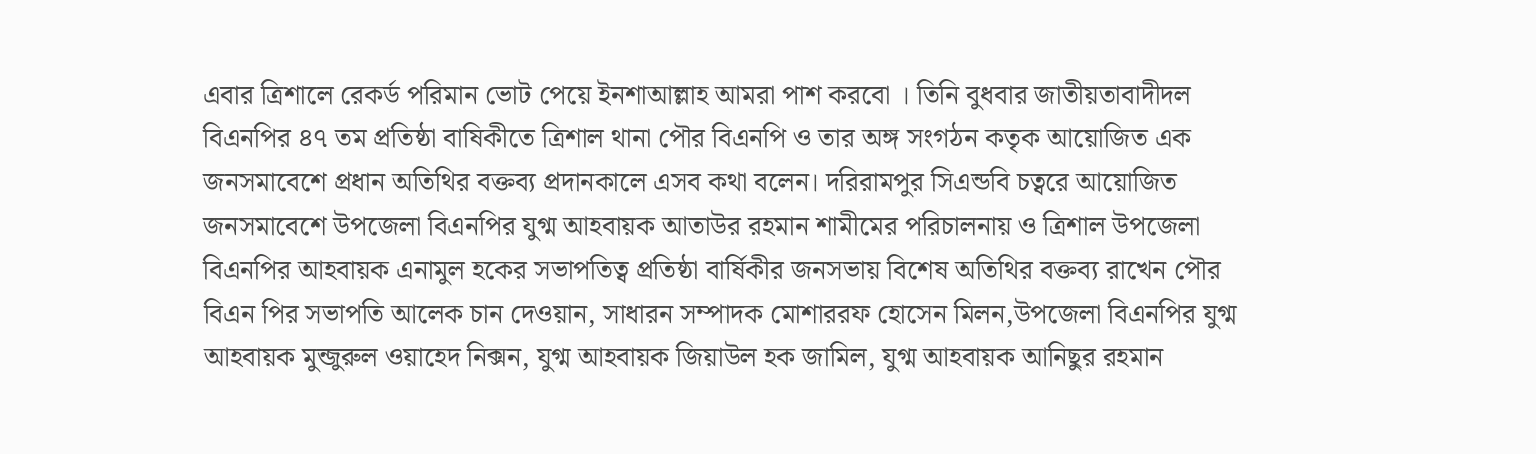এবার ত্রিশালে রেকর্ড পরিমান ভোট পেয়ে ইনশাআল্লাহ আমরা পাশ করবো । তিনি বুধবার জাতীয়তাবাদীদল বিএনপির ৪৭ তম প্রতিষ্ঠা বাষিকীতে ত্রিশাল থানা পৌর বিএনপি ও তার অঙ্গ সংগঠন কতৃক আয়োজিত এক জনসমাবেশে প্রধান অতিথির বক্তব্য প্রদানকালে এসব কথা বলেন। দরিরামপুর সিএন্ডবি চত্বরে আয়োজিত জনসমাবেশে উপজেলা বিএনপির যুগ্ম আহবায়ক আতাউর রহমান শামীমের পরিচালনায় ও ত্রিশাল উপজেলা বিএনপির আহবায়ক এনামুল হকের সভাপতিত্ব প্রতিষ্ঠা বার্ষিকীর জনসভায় বিশেষ অতিথির বক্তব্য রাখেন পৌর বিএন পির সভাপতি আলেক চান দেওয়ান, সাধারন সম্পাদক মোশাররফ হোসেন মিলন,উপজেলা বিএনপির যুগ্ম আহবায়ক মুন্জুরুল ওয়াহেদ নিক্সন, যুগ্ম আহবায়ক জিয়াউল হক জামিল, যুগ্ম আহবায়ক আনিছুর রহমান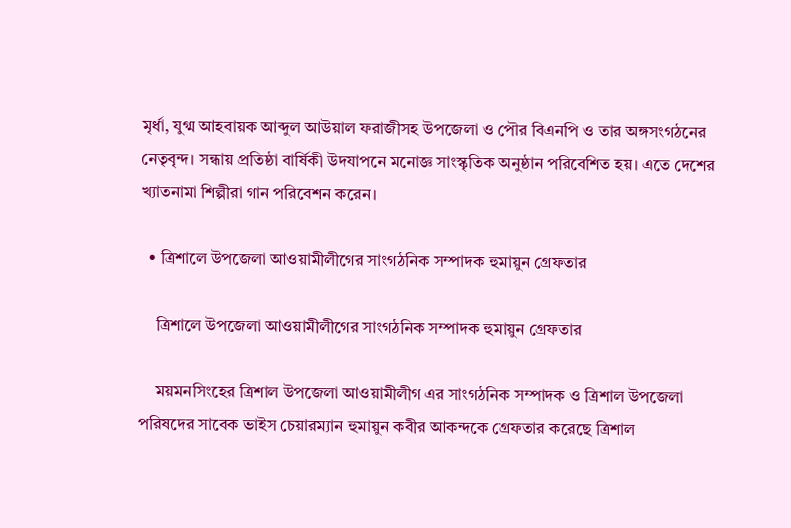মৃর্ধা, যুগ্ম আহবায়ক আব্দুল আউয়াল ফরাজীসহ উপজেলা ও পৌর বিএনপি ও তার অঙ্গসংগঠনের নেতৃবৃন্দ। সন্ধায় প্রতিষ্ঠা বার্ষিকী উদযাপনে মনোজ্ঞ সাংস্কৃতিক অনুষ্ঠান পরিবেশিত হয়। এতে দেশের খ্যাতনামা শিল্পীরা গান পরিবেশন করেন।

  • ত্রিশালে উপজেলা আওয়ামীলীগের সাংগঠনিক সম্পাদক হুমায়ুন গ্রেফতার

    ত্রিশালে উপজেলা আওয়ামীলীগের সাংগঠনিক সম্পাদক হুমায়ুন গ্রেফতার

    ময়মনসিংহের ত্রিশাল উপজেলা আওয়ামীলীগ এর সাংগঠনিক সম্পাদক ও ত্রিশাল উপজেলা পরিষদের সাবেক ভাইস চেয়ারম্যান হুমায়ুন কবীর আকন্দকে গ্রেফতার করেছে ত্রিশাল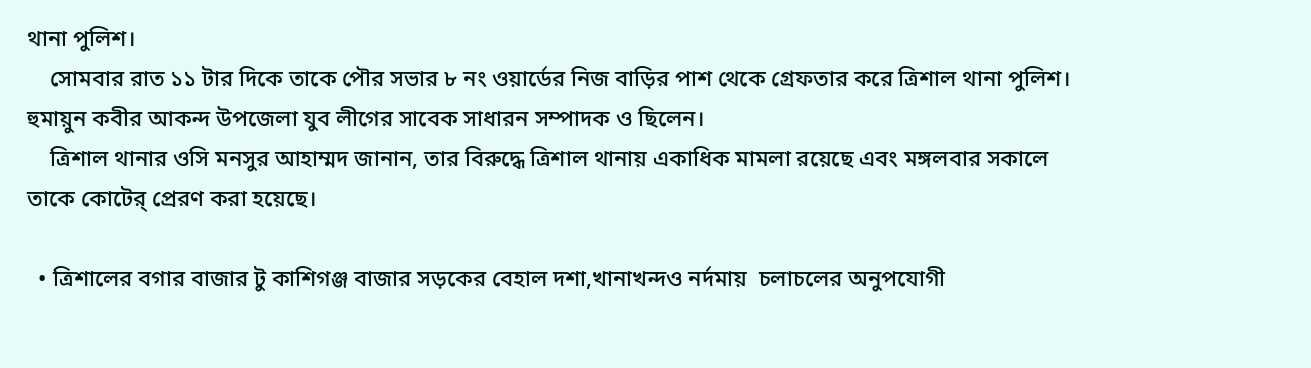থানা পুলিশ।
    সোমবার রাত ১১ টার দিকে তাকে পৌর সভার ৮ নং ওয়ার্ডের নিজ বাড়ির পাশ থেকে গ্রেফতার করে ত্রিশাল থানা পুলিশ। হুমায়ুন কবীর আকন্দ উপজেলা যুব লীগের সাবেক সাধারন সম্পাদক ও ছিলেন।
    ত্রিশাল থানার ওসি মনসুর আহাম্মদ জানান, তার বিরুদ্ধে ত্রিশাল থানায় একাধিক মামলা রয়েছে এবং মঙ্গলবার সকালে তাকে কোটের্ প্রেরণ করা হয়েছে।

  • ত্রিশালের বগার বাজার টু কাশিগঞ্জ বাজার সড়কের বেহাল দশা,খানাখন্দও নর্দমায়  চলাচলের অনুপযোগী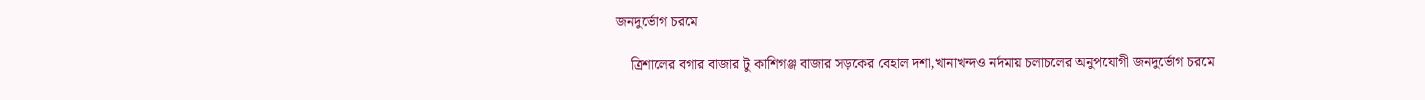জনদুর্ভোগ চরমে

    ত্রিশালের বগার বাজার টু কাশিগঞ্জ বাজার সড়কের বেহাল দশা,খানাখন্দও নর্দমায় চলাচলের অনুপযোগী জনদুর্ভোগ চরমে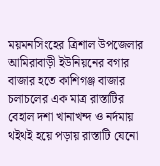ময়মনসিংহের ত্রিশাল উপজেলার আমিরাবাড়ী ইউনিয়নের বগার বাজার হতে কাশিগঞ্জ বাজার চলাচলের এক মাত্র রাস্তাটির বেহাল দশা খানাখন্দ ও নর্দমায় থইথই হয়ে পড়ায় রাস্তাটি যেনো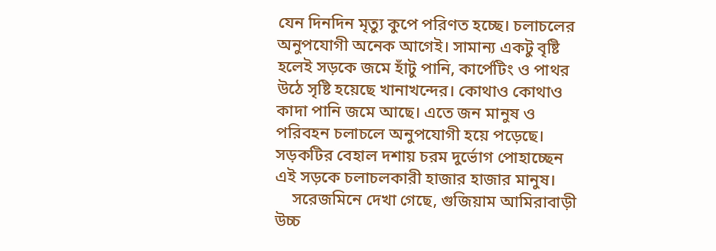যেন দিনদিন মৃত্যু কুপে পরিণত হচ্ছে। চলাচলের অনুপযোগী অনেক আগেই। সামান্য একটু বৃষ্টি হলেই সড়কে জমে হাঁটু পানি, কার্পেটিং ও পাথর উঠে সৃষ্টি হয়েছে খানাখন্দের। কোথাও কোথাও কাদা পানি জমে আছে। এতে জন মানুষ ও পরিবহন চলাচলে অনুপযোগী হয়ে পড়েছে। সড়কটির বেহাল দশায় চরম দুর্ভোগ পোহাচ্ছেন এই সড়কে চলাচলকারী হাজার হাজার মানুষ।
    সরেজমিনে দেখা গেছে, গুজিয়াম আমিরাবাড়ী উচ্চ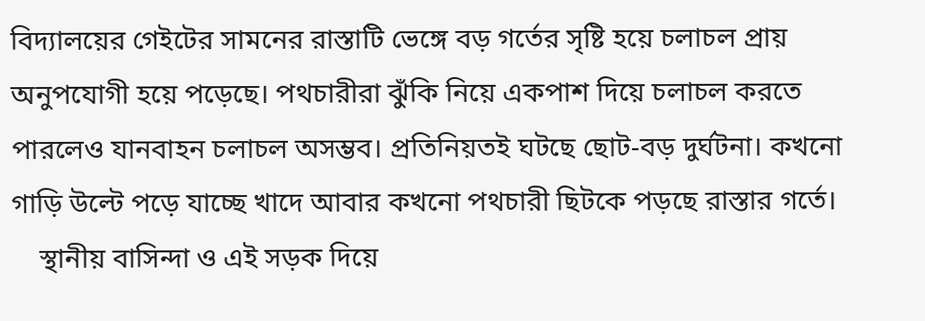বিদ্যালয়ের গেইটের সামনের রাস্তাটি ভেঙ্গে বড় গর্তের সৃষ্টি হয়ে চলাচল প্রায় অনুপযোগী হয়ে পড়েছে। পথচারীরা ঝুঁকি নিয়ে একপাশ দিয়ে চলাচল করতে পারলেও যানবাহন চলাচল অসম্ভব। প্রতিনিয়তই ঘটছে ছোট-বড় দুর্ঘটনা। কখনো গাড়ি উল্টে পড়ে যাচ্ছে খাদে আবার কখনো পথচারী ছিটকে পড়ছে রাস্তার গর্তে।
    স্থানীয় বাসিন্দা ও এই সড়ক দিয়ে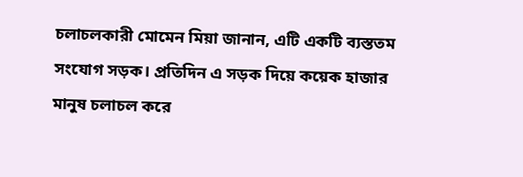চলাচলকারী মোমেন মিয়া জানান, এটি একটি ব্যস্ততম সংযোগ সড়ক। প্রতিদিন এ সড়ক দিয়ে কয়েক হাজার মানুষ চলাচল করে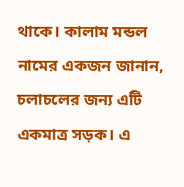থাকে। কালাম মন্ডল নামের একজন জানান, চলাচলের জন্য এটি একমাত্র সড়ক। এ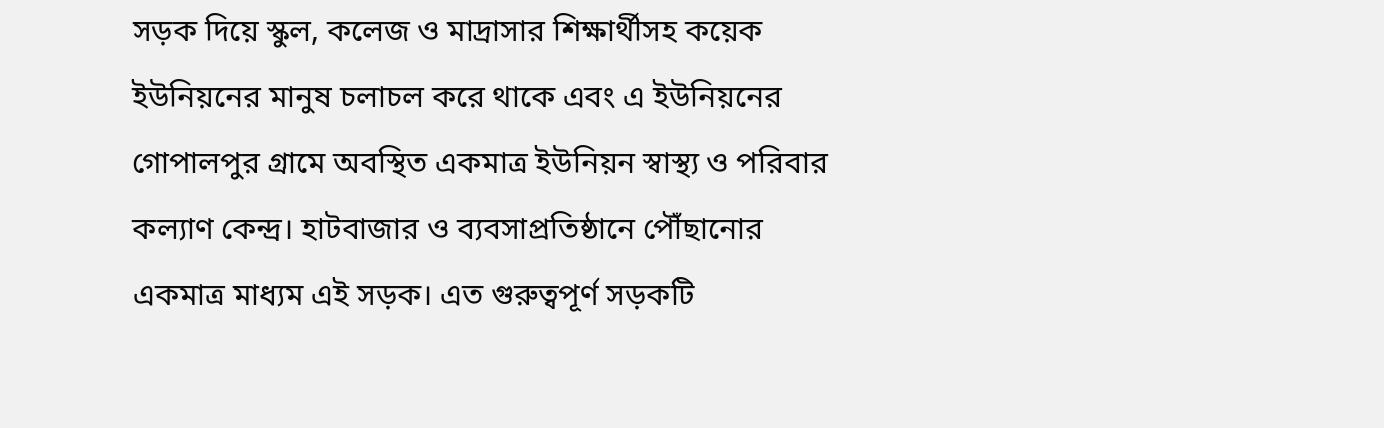সড়ক দিয়ে স্কুল, কলেজ ও মাদ্রাসার শিক্ষার্থীসহ কয়েক ইউনিয়নের মানুষ চলাচল করে থাকে এবং এ ইউনিয়নের গোপালপুর গ্রামে অবস্থিত একমাত্র ইউনিয়ন স্বাস্থ্য ও পরিবার কল্যাণ কেন্দ্র। হাটবাজার ও ব্যবসাপ্রতিষ্ঠানে পৌঁছানোর একমাত্র মাধ্যম এই সড়ক। এত গুরুত্বপূর্ণ সড়কটি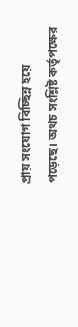প্রায় সংযোগ বিচ্ছিন্ন হয়ে পড়েছে। অথচ সংশ্লিষ্ট কর্তৃপক্ষের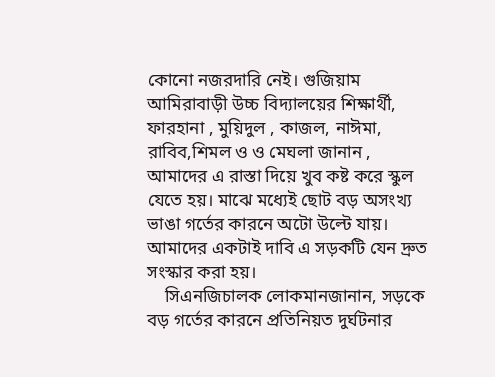কোনো নজরদারি নেই। গুজিয়াম আমিরাবাড়ী উচ্চ বিদ্যালয়ের শিক্ষার্থী, ফারহানা , মুয়িদুল , কাজল, নাঈমা, রাবিব,শিমল ও ও মেঘলা জানান , আমাদের এ রাস্তা দিয়ে খুব কষ্ট করে স্কুল যেতে হয়। মাঝে মধ্যেই ছোট বড় অসংখ্য ভাঙা গর্তের কারনে অটো উল্টে যায়। আমাদের একটাই দাবি এ সড়কটি যেন দ্রুত সংস্কার করা হয়।
    সিএনজিচালক লোকমানজানান, সড়কে বড় গর্তের কারনে প্রতিনিয়ত দুর্ঘটনার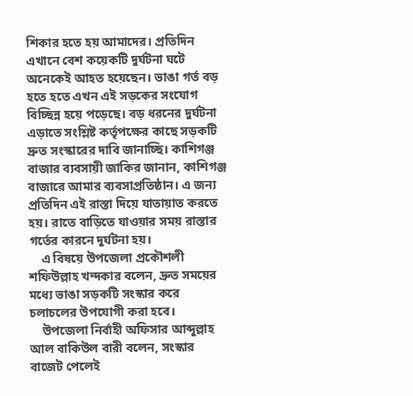শিকার হতে হয় আমাদের। প্রতিদিন এখানে বেশ কয়েকটি দুর্ঘটনা ঘটে অনেকেই আহত হয়েছেন। ভাঙা গর্ত বড় হতে হতে এখন এই সড়কের সংযোগ বিচ্ছিন্ন হয়ে পড়েছে। বড় ধরনের দুর্ঘটনা এড়াতে সংশ্লিষ্ট কর্তৃপক্ষের কাছে সড়কটি দ্রুত সংস্কারের দাবি জানাচ্ছি। কাশিগঞ্জ বাজার ব্যবসায়ী জাকির জানান, কাশিগঞ্জ বাজারে আমার ব্যবসাপ্রতিষ্ঠান। এ জন্য প্রতিদিন এই রাস্তা দিয়ে যাতায়াত করতে হয়। রাতে বাড়িতে যাওয়ার সময় রাস্তার গর্তের কারনে দুর্ঘটনা হয়।
    এ বিষয়ে উপজেলা প্রকৌশলী শফিউল্লাহ খন্দকার বলেন, দ্রুত সময়ের মধ্যে ভাঙা সড়কটি সংস্কার করে চলাচলের উপযোগী করা হবে।
    উপজেলা নির্বাহী অফিসার আব্দুল্লাহ আল বাকিউল বারী বলেন, সংস্কার বাজেট পেলেই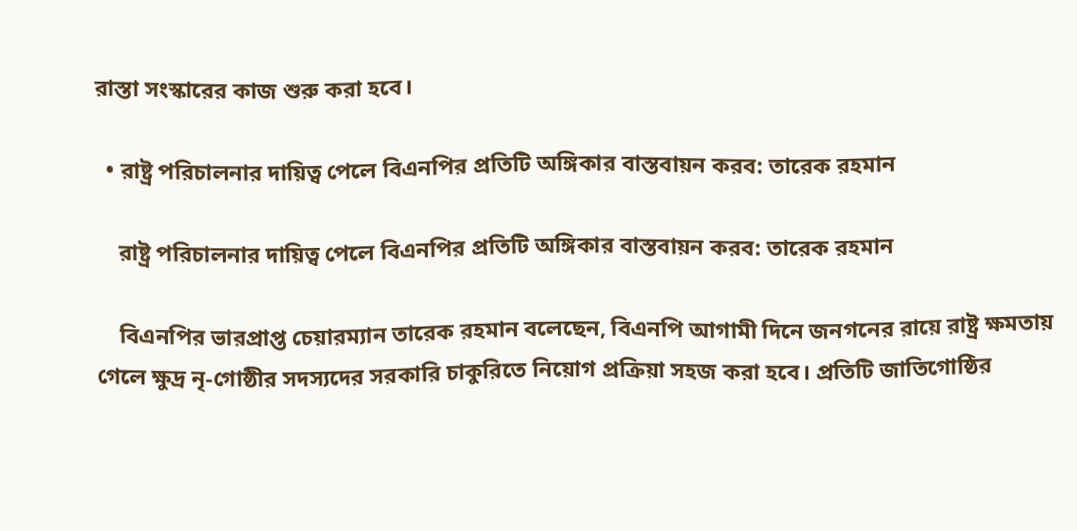রাস্তা সংস্কারের কাজ শুরু করা হবে।

  • রাষ্ট্র পরিচালনার দায়িত্ব পেলে বিএনপির প্রতিটি অঙ্গিকার বাস্তবায়ন করব: তারেক রহমান

    রাষ্ট্র পরিচালনার দায়িত্ব পেলে বিএনপির প্রতিটি অঙ্গিকার বাস্তবায়ন করব: তারেক রহমান

    বিএনপির ভারপ্রাপ্ত চেয়ারম্যান তারেক রহমান বলেছেন, বিএনপি আগামী দিনে জনগনের রায়ে রাষ্ট্র ক্ষমতায় গেলে ক্ষুদ্র নৃ-গোষ্ঠীর সদস্যদের সরকারি চাকুরিতে নিয়োগ প্রক্রিয়া সহজ করা হবে। প্রতিটি জাতিগোষ্ঠির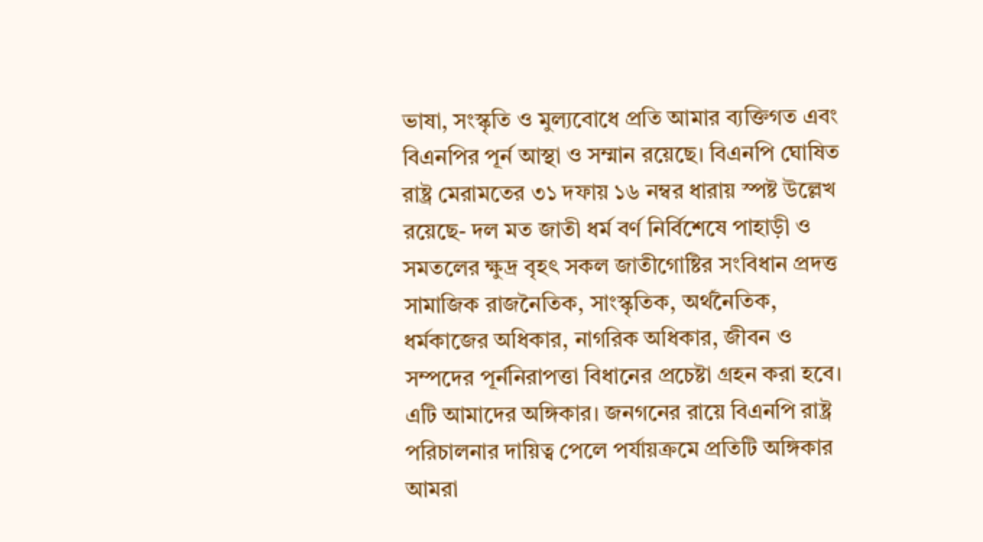ভাষা, সংস্কৃতি ও মুল্যবোধে প্রতি আমার ব্যক্তিগত এবং বিএনপির পূর্ন আস্থা ও সম্মান রয়েছে। বিএনপি ঘোষিত রাষ্ট্র মেরামতের ৩১ দফায় ১৬ নম্বর ধারায় স্পষ্ট উল্লেখ রয়েছে- দল মত জাতী ধর্ম বর্ণ নির্বিশেষে পাহাড়ী ও সমতলের ক্ষুদ্র বৃহৎ সকল জাতীগোষ্টির সংবিধান প্রদত্ত সামাজিক রাজনৈতিক, সাংস্কৃতিক, অর্থনৈতিক, ধর্মকাজের অধিকার, নাগরিক অধিকার, জীবন ও সম্পদের পূর্ননিরাপত্তা বিধানের প্রচেষ্টা গ্রহন করা হবে। এটি আমাদের অঙ্গিকার। জনগনের রায়ে বিএনপি রাষ্ট্র পরিচালনার দায়িত্ব পেলে পর্যায়ক্রমে প্রতিটি অঙ্গিকার আমরা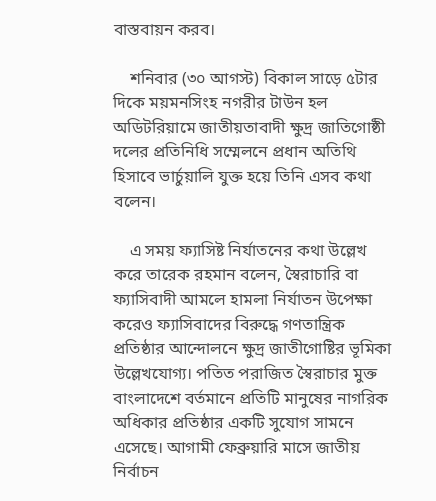বাস্তবায়ন করব।

    শনিবার (৩০ আগস্ট) বিকাল সাড়ে ৫টার দিকে ময়মনসিংহ নগরীর টাউন হল অডিটরিয়ামে জাতীয়তাবাদী ক্ষুদ্র জাতিগোষ্ঠী দলের প্রতিনিধি সম্মেলনে প্রধান অতিথি হিসাবে ভার্চুয়ালি যুক্ত হয়ে তিনি এসব কথা বলেন।

    এ সময় ফ্যাসিষ্ট নির্যাতনের কথা উল্লেখ করে তারেক রহমান বলেন, স্বৈরাচারি বা ফ্যাসিবাদী আমলে হামলা নির্যাতন উপেক্ষা করেও ফ্যাসিবাদের বিরুদ্ধে গণতান্ত্রিক প্রতিষ্ঠার আন্দোলনে ক্ষুদ্র জাতীগোষ্টির ভূমিকা উল্লেখযোগ্য। পতিত পরাজিত স্বৈরাচার মুক্ত বাংলাদেশে বর্তমানে প্রতিটি মানুষের নাগরিক অধিকার প্রতিষ্ঠার একটি সুযোগ সামনে এসেছে। আগামী ফেব্রুয়ারি মাসে জাতীয় নির্বাচন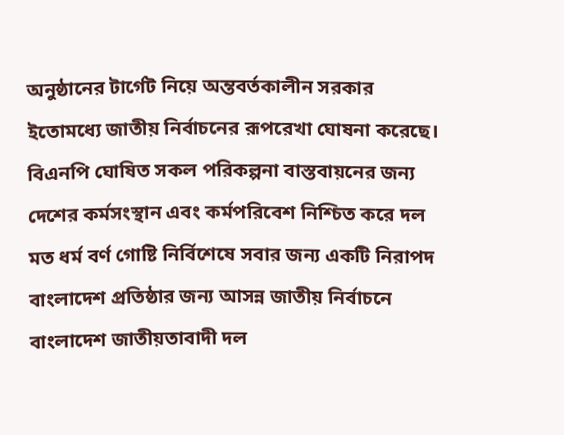অনুষ্ঠানের টার্গেট নিয়ে অন্তবর্তকালীন সরকার ইতোমধ্যে জাতীয় নির্বাচনের রূপরেখা ঘোষনা করেছে। বিএনপি ঘোষিত সকল পরিকল্পনা বাস্তবায়নের জন্য দেশের কর্মসংস্থান এবং কর্মপরিবেশ নিশ্চিত করে দল মত ধর্ম বর্ণ গোষ্টি নির্বিশেষে সবার জন্য একটি নিরাপদ বাংলাদেশ প্রতিষ্ঠার জন্য আসন্ন জাতীয় নির্বাচনে বাংলাদেশ জাতীয়তাবাদী দল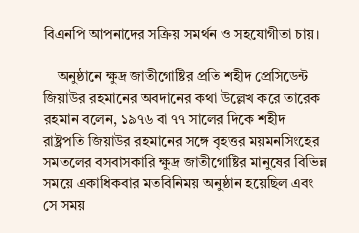বিএনপি আপনাদের সক্রিয় সমর্থন ও সহযোগীতা চায়।

    অনুষ্ঠানে ক্ষুদ্র জাতীগোষ্টির প্রতি শহীদ প্রেসিডেন্ট জিয়াউর রহমানের অবদানের কথা উল্লেখ করে তারেক রহমান বলেন, ১৯৭৬ বা ৭৭ সালের দিকে শহীদ রাষ্ট্রপতি জিয়াউর রহমানের সঙ্গে বৃহত্তর ময়মনসিংহের সমতলের বসবাসকারি ক্ষুদ্র জাতীগোষ্টির মানুষের বিভিন্ন সময়ে একাধিকবার মতবিনিময় অনুষ্ঠান হয়েছিল এবং সে সময়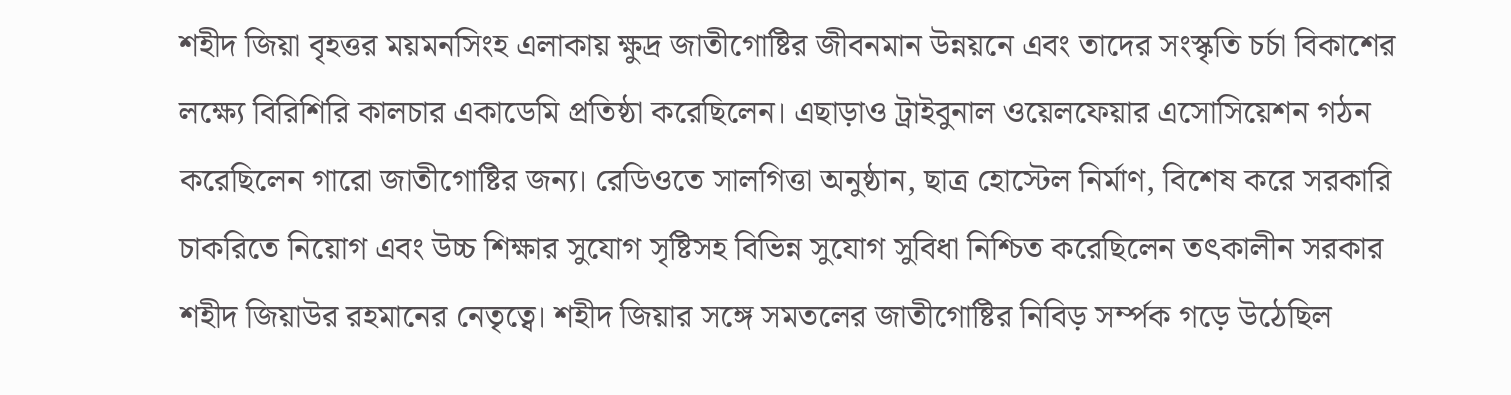শহীদ জিয়া বৃহত্তর ময়মনসিংহ এলাকায় ক্ষুদ্র জাতীগোষ্টির জীবনমান উন্নয়নে এবং তাদের সংস্কৃতি চর্চা বিকাশের লক্ষ্যে বিরিশিরি কালচার একাডেমি প্রতিষ্ঠা করেছিলেন। এছাড়াও ট্রাইবুনাল ওয়েলফেয়ার এসোসিয়েশন গঠন করেছিলেন গারো জাতীগোষ্টির জন্য। রেডিওতে সালগিত্তা অনুষ্ঠান, ছাত্র হোস্টেল নির্মাণ, বিশেষ করে সরকারি চাকরিতে নিয়োগ এবং উচ্চ শিক্ষার সুযোগ সৃষ্টিসহ বিভিন্ন সুযোগ সুবিধা নিশ্চিত করেছিলেন তৎকালীন সরকার শহীদ জিয়াউর রহমানের নেতৃত্বে। শহীদ জিয়ার সঙ্গে সমতলের জাতীগোষ্টির নিবিড় সর্ম্পক গড়ে উঠেছিল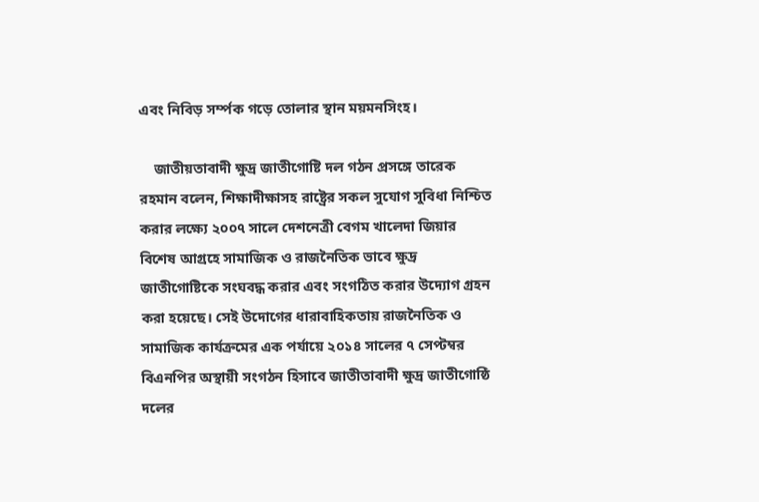এবং নিবিড় সর্ম্পক গড়ে তোলার স্থান ময়মনসিংহ।

    জাতীয়তাবাদী ক্ষুদ্র জাতীগোষ্টি দল গঠন প্রসঙ্গে তারেক রহমান বলেন, শিক্ষাদীক্ষাসহ রাষ্ট্রের সকল সুযোগ সুবিধা নিশ্চিত করার লক্ষ্যে ২০০৭ সালে দেশনেত্রী বেগম খালেদা জিয়ার বিশেষ আগ্রহে সামাজিক ও রাজনৈতিক ভাবে ক্ষুদ্র জাতীগোষ্টিকে সংঘবদ্ধ করার এবং সংগঠিত করার উদ্যোগ গ্রহন করা হয়েছে। সেই উদোগের ধারাবাহিকতায় রাজনৈতিক ও সামাজিক কার্যক্রমের এক পর্যায়ে ২০১৪ সালের ৭ সেপ্টম্বর বিএনপির অস্থায়ী সংগঠন হিসাবে জাতীতাবাদী ক্ষুদ্র জাতীগোষ্ঠি দলের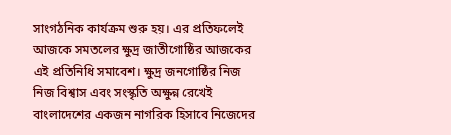সাংগঠনিক কার্যক্রম শুরু হয়। এর প্রতিফলেই আজকে সমতলের ক্ষুদ্র জাতীগোষ্ঠির আজকের এই প্রতিনিধি সমাবেশ। ক্ষুদ্র জনগোষ্ঠির নিজ নিজ বিশ্বাস এবং সংস্কৃতি অক্ষুন্ন রেখেই বাংলাদেশের একজন নাগরিক হিসাবে নিজেদের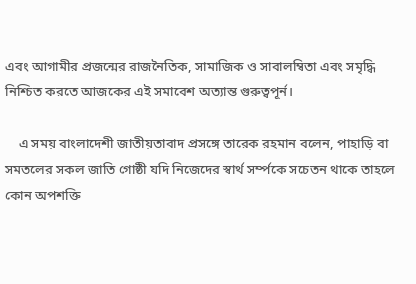এবং আগামীর প্রজন্মের রাজনৈতিক, সামাজিক ও সাবালম্বিতা এবং সমৃদ্ধি নিশ্চিত করতে আজকের এই সমাবেশ অত্যান্ত গুরুত্বপূর্ন।

    এ সময় বাংলাদেশী জাতীয়তাবাদ প্রসঙ্গে তারেক রহমান বলেন, পাহাড়ি বা সমতলের সকল জাতি গোষ্ঠী যদি নিজেদের স্বার্থ সর্ম্পকে সচেতন থাকে তাহলে কোন অপশক্তি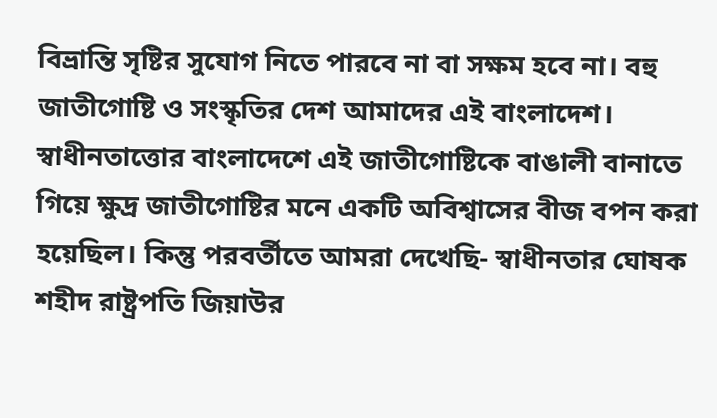বিভ্রান্তি সৃষ্টির সুযোগ নিতে পারবে না বা সক্ষম হবে না। বহু জাতীগোষ্টি ও সংস্কৃতির দেশ আমাদের এই বাংলাদেশ। স্বাধীনতাত্তোর বাংলাদেশে এই জাতীগোষ্টিকে বাঙালী বানাতে গিয়ে ক্ষুদ্র জাতীগোষ্টির মনে একটি অবিশ্বাসের বীজ বপন করা হয়েছিল। কিন্তু পরবর্তীতে আমরা দেখেছি- স্বাধীনতার ঘোষক শহীদ রাষ্ট্রপতি জিয়াউর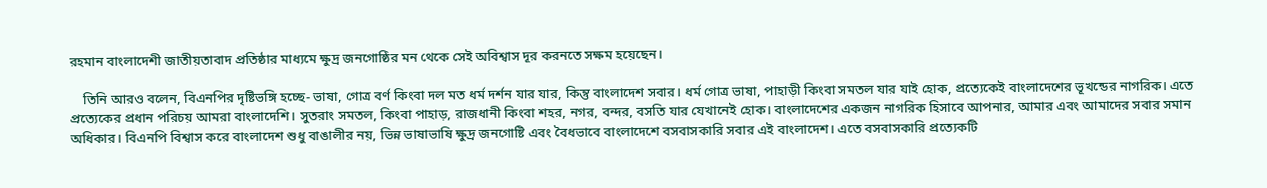রহমান বাংলাদেশী জাতীয়তাবাদ প্রতিষ্ঠার মাধ্যমে ক্ষুদ্র জনগোষ্ঠির মন থেকে সেই অবিশ্বাস দূর করনতে সক্ষম হয়েছেন।

    তিনি আরও বলেন, বিএনপির দৃষ্টিভঙ্গি হচ্ছে- ভাষা, গোত্র বর্ণ কিংবা দল মত ধর্ম দর্শন যার যার, কিন্তু বাংলাদেশ সবার। ধর্ম গোত্র ভাষা, পাহাড়ী কিংবা সমতল যার যাই হোক, প্রত্যেকেই বাংলাদেশের ভূখন্ডের নাগরিক। এতে প্রত্যেকের প্রধান পরিচয় আমরা বাংলাদেশি। সুতরাং সমতল, কিংবা পাহাড়, রাজধানী কিংবা শহর, নগর, বন্দর, বসতি যার যেখানেই হোক। বাংলাদেশের একজন নাগরিক হিসাবে আপনার, আমার এবং আমাদের সবার সমান অধিকার। বিএনপি বিশ্বাস করে বাংলাদেশ শুধু বাঙালীর নয়, ভিন্ন ভাষাভাষি ক্ষুদ্র জনগোষ্টি এবং বৈধভাবে বাংলাদেশে বসবাসকারি সবার এই বাংলাদেশ। এতে বসবাসকারি প্রত্যেকটি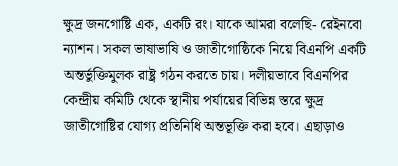ক্ষুদ্র জনগোষ্টি এক, একটি রং। যাকে আমরা বলেছি- রেইনবো ন্যাশন। সকল ভাষাভাষি ও জাতীগোষ্ঠিকে নিয়ে বিএনপি একটি অন্তর্ভুক্তিমুলক রাষ্ট্র গঠন করতে চায়। দলীয়ভাবে বিএনপির কেন্দ্রীয় কমিটি থেকে স্থানীয় পর্যায়ের বিভিন্ন স্তরে ক্ষুদ্র জাতীগোষ্টির যোগ্য প্রতিনিধি অন্তভূক্তি করা হবে। এছাড়াও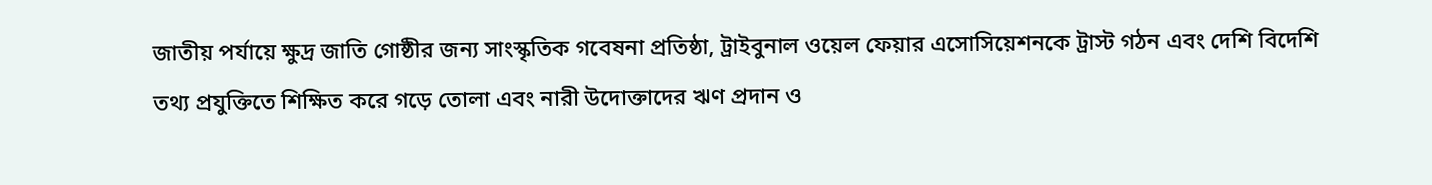জাতীয় পর্যায়ে ক্ষুদ্র জাতি গোষ্ঠীর জন্য সাংস্কৃতিক গবেষনা প্রতিষ্ঠা, ট্রাইবুনাল ওয়েল ফেয়ার এসোসিয়েশনকে ট্রাস্ট গঠন এবং দেশি বিদেশি তথ্য প্রযুক্তিতে শিক্ষিত করে গড়ে তোলা এবং নারী উদোক্তাদের ঋণ প্রদান ও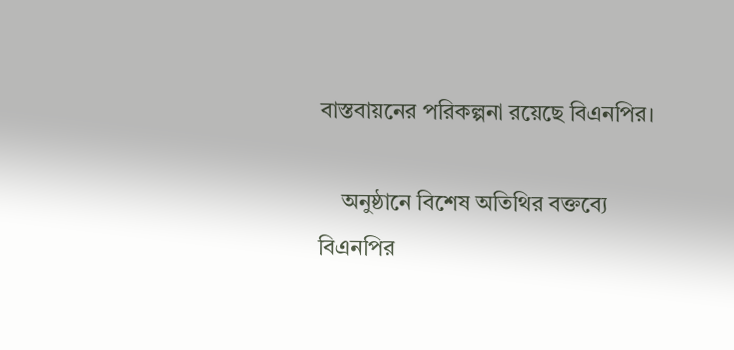বাস্তবায়নের পরিকল্পনা রয়েছে বিএনপির।

    অনুষ্ঠানে বিশেষ অতিথির বক্তব্যে বিএনপির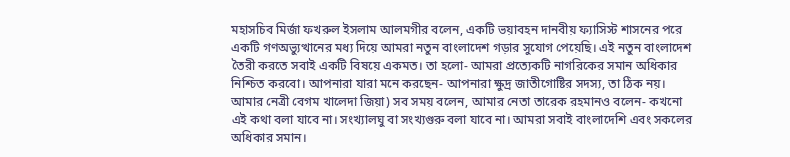মহাসচিব মির্জা ফখরুল ইসলাম আলমগীর বলেন, একটি ভয়াবহন দানবীয় ফ্যাসিস্ট শাসনের পরে একটি গণঅভ্যুত্থানের মধ্য দিয়ে আমরা নতুন বাংলাদেশ গড়ার সুযোগ পেয়েছি। এই নতুন বাংলাদেশ তৈরী করতে সবাই একটি বিষয়ে একমত। তা হলো- আমরা প্রত্যেকটি নাগরিকের সমান অধিকার নিশ্চিত করবো। আপনারা যারা মনে করছেন- আপনারা ক্ষুদ্র জাতীগোষ্টির সদস্য, তা ঠিক নয়। আমার নেত্রী বেগম খালেদা জিয়া) সব সময় বলেন, আমার নেতা তারেক রহমানও বলেন- কখনো এই কথা বলা যাবে না। সংখ্যালঘু বা সংখ্যগুরু বলা যাবে না। আমরা সবাই বাংলাদেশি এবং সকলের অধিকার সমান।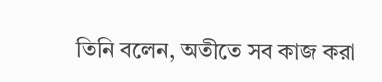তিনি বলেন, অতীতে সব কাজ করা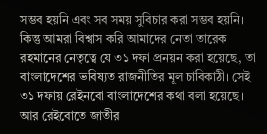সম্ভব হয়নি এবং সব সময় সুবিচার করা সম্ভব হয়নি। কিন্তু আমরা বিশ্বাস করি আমাদের নেতা তারেক রহমানের নেতৃত্বে যে ৩১ দফা প্রনয়ন করা হয়েছে, তা বাংলাদেশের ভবিষ্যত রাজনীতির মূল চাবিকাঠী। সেই ৩১ দফায় রেইনবো বাংলাদেশের কথা বলা হয়েছে। আর রেইবোতে জাতীর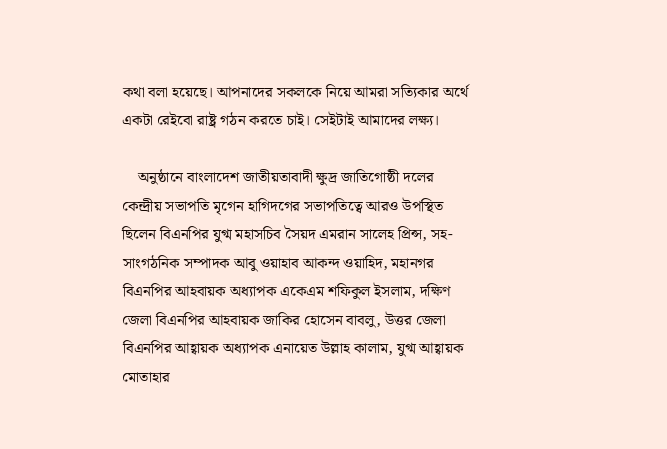কথা বলা হয়েছে। আপনাদের সকলকে নিয়ে আমরা সত্যিকার অর্থে একটা রেইবো রাষ্ট্র গঠন করতে চাই। সেইটাই আমাদের লক্ষ্য।

    অনুষ্ঠানে বাংলাদেশ জাতীয়তাবাদী ক্ষুদ্র জাতিগোষ্ঠী দলের কেন্দ্রীয় সভাপতি মৃগেন হাগিদগের সভাপতিত্বে আরও উপস্থিত ছিলেন বিএনপির যুগ্ম মহাসচিব সৈয়দ এমরান সালেহ প্রিন্স, সহ-সাংগঠনিক সম্পাদক আবু ওয়াহাব আকন্দ ওয়াহিদ, মহানগর বিএনপির আহবায়ক অধ্যাপক একেএম শফিকুল ইসলাম, দক্ষিণ জেলা বিএনপির আহবায়ক জাকির হোসেন বাবলু, উত্তর জেলা বিএনপির আহ্বায়ক অধ্যাপক এনায়েত উল্লাহ কালাম, যুগ্ম আহ্বায়ক মোতাহার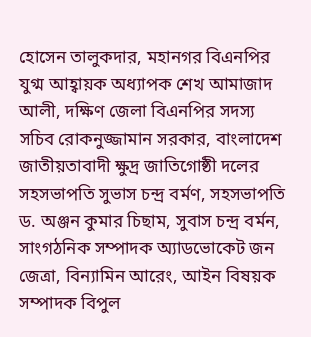হোসেন তালুকদার, মহানগর বিএনপির যুগ্ম আহ্বায়ক অধ্যাপক শেখ আমাজাদ আলী, দক্ষিণ জেলা বিএনপির সদস্য সচিব রোকনুজ্জামান সরকার, বাংলাদেশ জাতীয়তাবাদী ক্ষুদ্র জাতিগোষ্ঠী দলের সহসভাপতি সুভাস চন্দ্র বর্মণ, সহসভাপতি ড. অঞ্জন কুমার চিছাম, সুবাস চন্দ্র বর্মন, সাংগঠনিক সম্পাদক অ্যাডভোকেট জন জেত্রা, বিন্যামিন আরেং, আইন বিষয়ক সম্পাদক বিপুল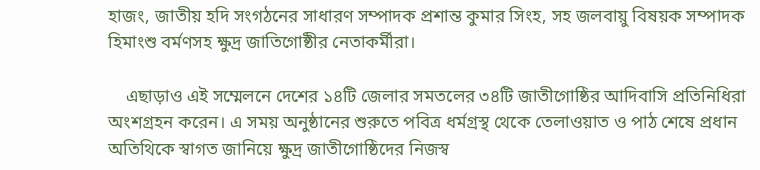হাজং, জাতীয় হদি সংগঠনের সাধারণ সম্পাদক প্রশান্ত কুমার সিংহ, সহ জলবায়ু বিষয়ক সম্পাদক হিমাংশু বর্মণসহ ক্ষুদ্র জাতিগোষ্ঠীর নেতাকর্মীরা।

    এছাড়াও এই সম্মেলনে দেশের ১৪টি জেলার সমতলের ৩৪টি জাতীগোষ্ঠির আদিবাসি প্রতিনিধিরা অংশগ্রহন করেন। এ সময় অনুষ্ঠানের শুরুতে পবিত্র ধর্মগ্রস্থ থেকে তেলাওয়াত ও পাঠ শেষে প্রধান অতিথিকে স্বাগত জানিয়ে ক্ষুদ্র জাতীগোষ্ঠিদের নিজস্ব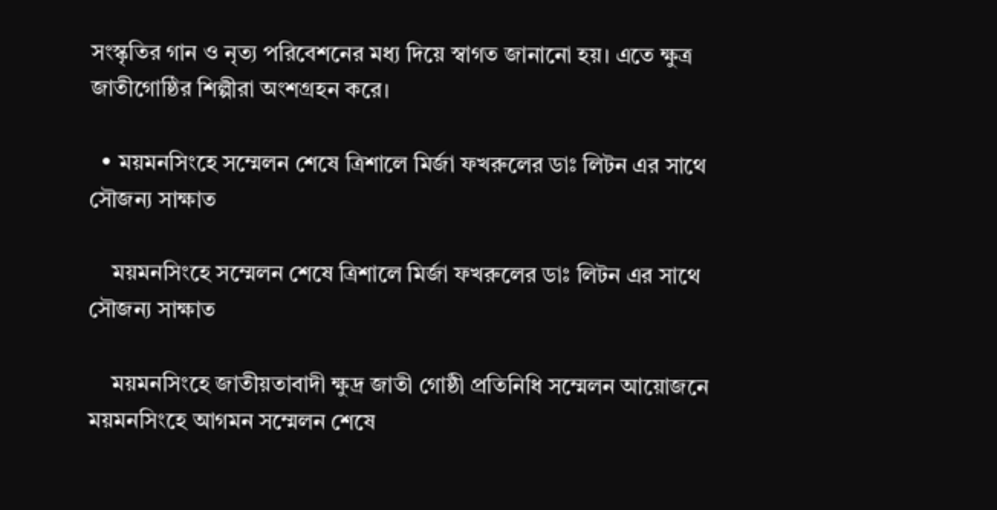সংস্কৃতির গান ও নৃত্য পরিবেশনের মধ্য দিয়ে স্বাগত জানানো হয়। এতে ক্ষুত্র জাতীগোষ্ঠির শিল্পীরা অংশগ্রহন করে।

  • ময়মনসিংহে সম্মেলন শেষে ত্রিশালে মির্জা ফখরুলের ডাঃ লিটন এর সাথে সৌজন্য সাক্ষাত

    ময়মনসিংহে সম্মেলন শেষে ত্রিশালে মির্জা ফখরুলের ডাঃ লিটন এর সাথে সৌজন্য সাক্ষাত

    ময়মনসিংহে জাতীয়তাবাদী ক্ষুদ্র জাতী গোষ্ঠী প্রতিনিধি সম্মেলন আয়োজনে ময়মনসিংহে আগমন সম্মেলন শেষে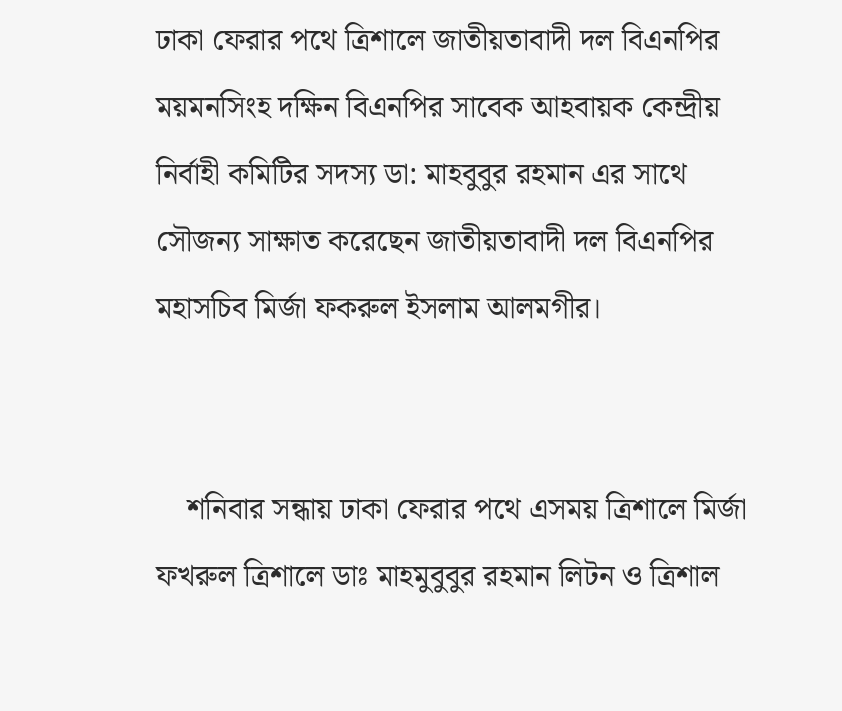ঢাকা ফেরার পথে ত্রিশালে জাতীয়তাবাদী দল বিএনপির ময়মনসিংহ দক্ষিন বিএনপির সাবেক আহবায়ক কেন্দ্রীয় নির্বাহী কমিটির সদস্য ডা: মাহবুবুর রহমান এর সাথে সৌজন্য সাক্ষাত করেছেন জাতীয়তাবাদী দল বিএনপির মহাসচিব মির্জা ফকরুল ইসলাম আলমগীর।


    শনিবার সন্ধায় ঢাকা ফেরার পথে এসময় ত্রিশালে মির্জা ফখরুল ত্রিশালে ডাঃ মাহমুবুবুর রহমান লিটন ও ত্রিশাল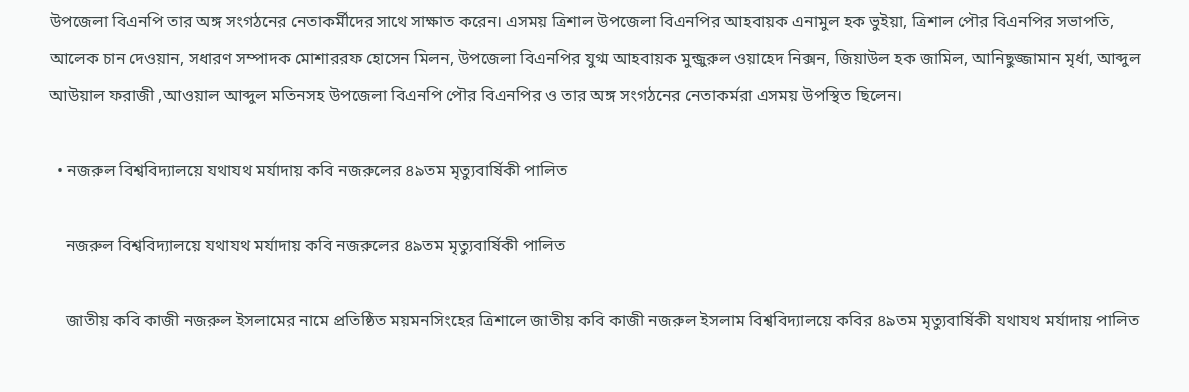উপজেলা বিএনপি তার অঙ্গ সংগঠনের নেতাকর্মীদের সাথে সাক্ষাত করেন। এসময় ত্রিশাল উপজেলা বিএনপির আহবায়ক এনামুল হক ভুইয়া, ত্রিশাল পৌর বিএনপির সভাপতি,  আলেক চান দেওয়ান, সধারণ সম্পাদক মোশাররফ হোসেন মিলন, উপজেলা বিএনপির যুগ্ম আহবায়ক মুন্জুরুল ওয়াহেদ নিক্সন, জিয়াউল হক জামিল, আনিছুজ্জামান মৃর্ধা, আব্দুল আউয়াল ফরাজী ,আওয়াল আব্দুল মতিনসহ উপজেলা বিএনপি পৌর বিএনপির ও তার অঙ্গ সংগঠনের নেতাকর্মরা এসময় উপস্থিত ছিলেন।

  • নজরুল বিশ্ববিদ্যালয়ে যথাযথ মর্যাদায় কবি নজরুলের ৪৯তম মৃত্যুবার্ষিকী পালিত

    নজরুল বিশ্ববিদ্যালয়ে যথাযথ মর্যাদায় কবি নজরুলের ৪৯তম মৃত্যুবার্ষিকী পালিত

    জাতীয় কবি কাজী নজরুল ইসলামের নামে প্রতিষ্ঠিত ময়মনসিংহের ত্রিশালে জাতীয় কবি কাজী নজরুল ইসলাম বিশ্ববিদ্যালয়ে কবির ৪৯তম মৃত্যুবার্ষিকী যথাযথ মর্যাদায় পালিত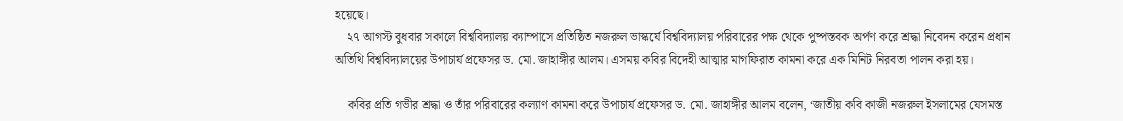হয়েছে।
    ২৭ আগস্ট বুধবার সকালে বিশ্ববিদ্যালয় ক্যাম্পাসে প্রতিষ্ঠিত নজরুল ভাস্কর্যে বিশ্ববিদ্যালয় পরিবারের পক্ষ থেকে পুষ্পস্তবক অর্পণ করে শ্রদ্ধা নিবেদন করেন প্রধান অতিথি বিশ্ববিদ্যালয়ের উপাচার্য প্রফেসর ড. মো. জাহাঙ্গীর আলম। এসময় কবির বিদেহী আত্মার মাগফিরাত কামনা করে এক মিনিট নিরবতা পালন করা হয়।

    কবির প্রতি গভীর শ্রদ্ধা ও তাঁর পরিবারের কল্যাণ কামনা করে উপাচার্য প্রফেসর ড. মো. জাহাঙ্গীর আলম বলেন, ‘জাতীয় কবি কাজী নজরুল ইসলামের যেসমস্ত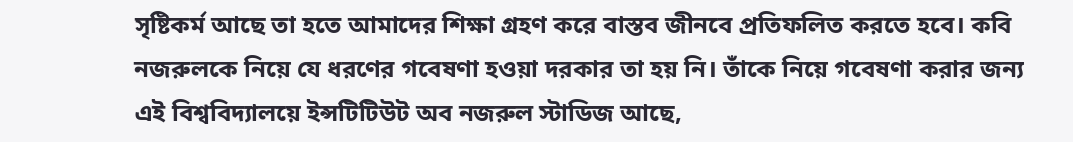সৃষ্টিকর্ম আছে তা হতে আমাদের শিক্ষা গ্রহণ করে বাস্তব জীনবে প্রতিফলিত করতে হবে। কবি নজরুলকে নিয়ে যে ধরণের গবেষণা হওয়া দরকার তা হয় নি। তাঁকে নিয়ে গবেষণা করার জন্য এই বিশ্ববিদ্যালয়ে ইন্সটিটিউট অব নজরুল স্টাডিজ আছে,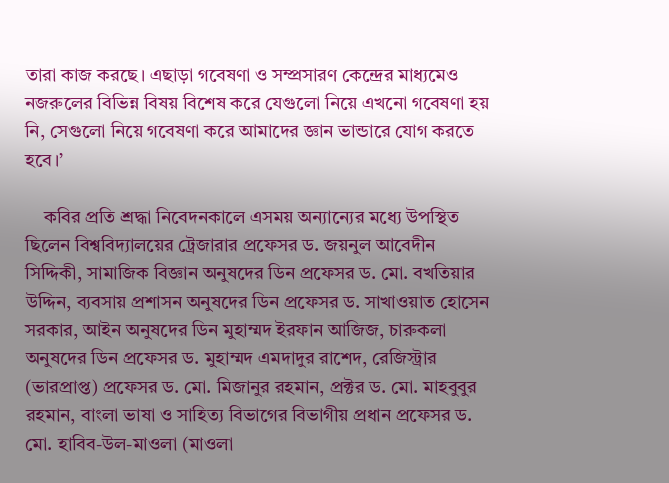তারা কাজ করছে। এছাড়া গবেষণা ও সম্প্রসারণ কেন্দ্রের মাধ্যমেও নজরুলের বিভিন্ন বিষয় বিশেষ করে যেগুলো নিয়ে এখনো গবেষণা হয় নি, সেগুলো নিয়ে গবেষণা করে আমাদের জ্ঞান ভান্ডারে যোগ করতে হবে।’

    কবির প্রতি শ্রদ্ধা নিবেদনকালে এসময় অন্যান্যের মধ্যে উপস্থিত ছিলেন বিশ্ববিদ্যালয়ের ট্রেজারার প্রফেসর ড. জয়নুল আবেদীন সিদ্দিকী, সামাজিক বিজ্ঞান অনুষদের ডিন প্রফেসর ড. মো. বখতিয়ার উদ্দিন, ব্যবসায় প্রশাসন অনুষদের ডিন প্রফেসর ড. সাখাওয়াত হোসেন সরকার, আইন অনুষদের ডিন মুহাম্মদ ইরফান আজিজ, চারুকলা অনুষদের ডিন প্রফেসর ড. মুহাম্মদ এমদাদুর রাশেদ, রেজিস্ট্রার (ভারপ্রাপ্ত) প্রফেসর ড. মো. মিজানুর রহমান, প্রক্টর ড. মো. মাহবুবুর রহমান, বাংলা ভাষা ও সাহিত্য বিভাগের বিভাগীয় প্রধান প্রফেসর ড. মো. হাবিব-উল-মাওলা (মাওলা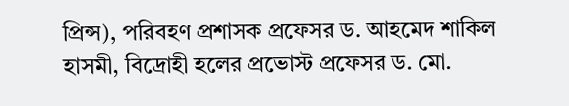প্রিন্স), পরিবহণ প্রশাসক প্রফেসর ড. আহমেদ শাকিল হাসমী, বিদ্রোহী হলের প্রভোস্ট প্রফেসর ড. মো.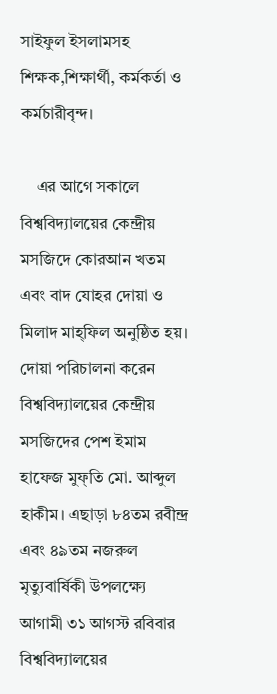সাইফুল ইসলামসহ শিক্ষক,শিক্ষার্থী, কর্মকর্তা ও কর্মচারীবৃন্দ।

    এর আগে সকালে বিশ্ববিদ্যালয়ের কেন্দ্রীয় মসজিদে কোরআন খতম এবং বাদ যোহর দোয়া ও মিলাদ মাহ্ফিল অনুষ্ঠিত হয়। দোয়া পরিচালনা করেন বিশ্ববিদ্যালয়ের কেন্দ্রীয় মসজিদের পেশ ইমাম হাফেজ মুফ্তি মো. আব্দুল হাকীম। এছাড়া ৮৪তম রবীন্দ্র এবং ৪৯তম নজরুল মৃত্যুবার্ষিকী উপলক্ষ্যে আগামী ৩১ আগস্ট রবিবার বিশ্ববিদ্যালয়ের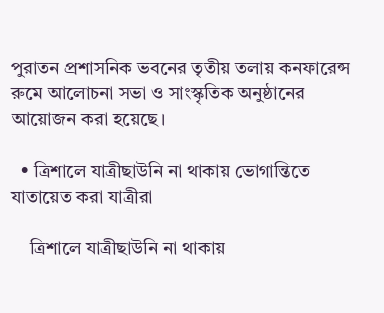পুরাতন প্রশাসনিক ভবনের তৃতীয় তলায় কনফারেন্স রুমে আলোচনা সভা ও সাংস্কৃতিক অনুষ্ঠানের আয়োজন করা হয়েছে।

  • ত্রিশালে যাত্রীছাউনি না থাকায় ভোগান্তিতে যাতায়েত করা যাত্রীরা

    ত্রিশালে যাত্রীছাউনি না থাকায়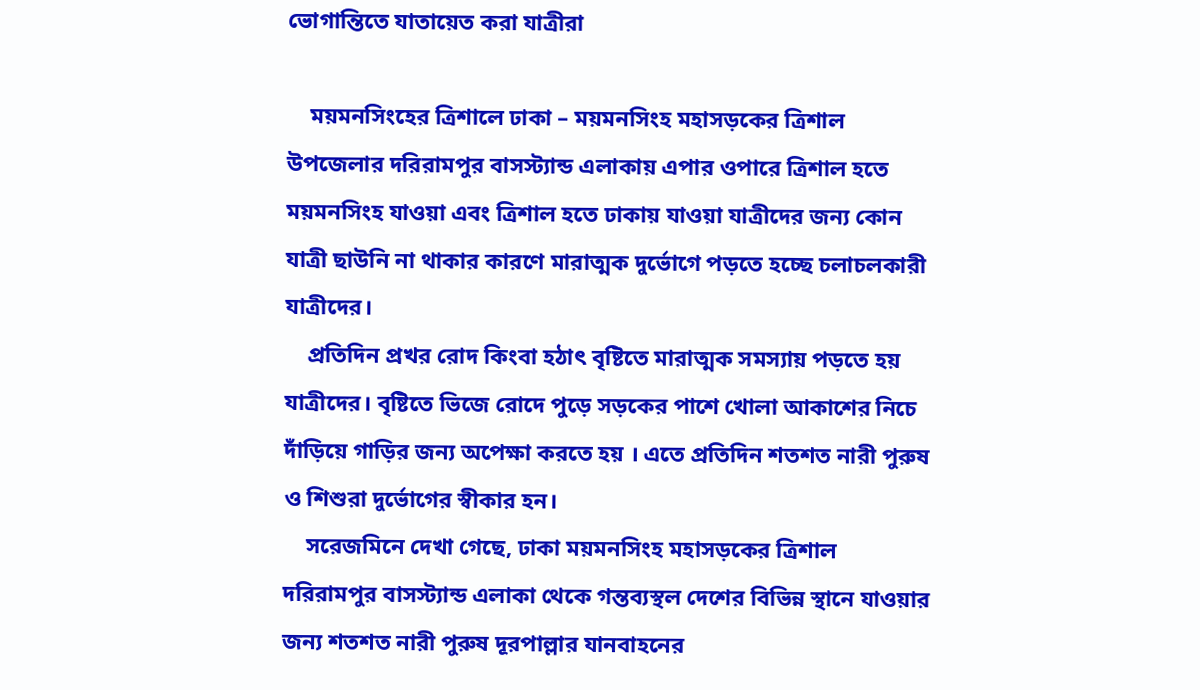ভোগান্তিতে যাতায়েত করা যাত্রীরা

    ময়মনসিংহের ত্রিশালে ঢাকা – ময়মনসিংহ মহাসড়কের ত্রিশাল উপজেলার দরিরামপুর বাসস্ট্যান্ড এলাকায় এপার ওপারে ত্রিশাল হতে ময়মনসিংহ যাওয়া এবং ত্রিশাল হতে ঢাকায় যাওয়া যাত্রীদের জন্য কোন যাত্রী ছাউনি না থাকার কারণে মারাত্মক দুর্ভোগে পড়তে হচ্ছে চলাচলকারী যাত্রীদের।
    প্রতিদিন প্রখর রোদ কিংবা হঠাৎ বৃষ্টিতে মারাত্মক সমস্যায় পড়তে হয় যাত্রীদের। বৃষ্টিতে ভিজে রোদে পুড়ে সড়কের পাশে খোলা আকাশের নিচে দাঁড়িয়ে গাড়ির জন্য অপেক্ষা করতে হয় । এতে প্রতিদিন শতশত নারী পুরুষ ও শিশুরা দুর্ভোগের স্বীকার হন।
    সরেজমিনে দেখা গেছে, ঢাকা ময়মনসিংহ মহাসড়কের ত্রিশাল দরিরামপুর বাসস্ট্যান্ড এলাকা থেকে গন্তব্যস্থল দেশের বিভিন্ন স্থানে যাওয়ার জন্য শতশত নারী পুরুষ দূরপাল্লার যানবাহনের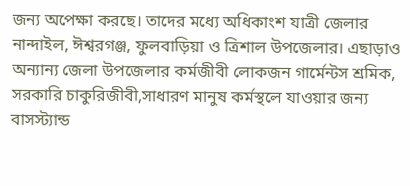জন্য অপেক্ষা করছে। তাদের মধ্যে অধিকাংশ যাত্রী জেলার নান্দাইল, ঈশ্বরগঞ্জ, ফুলবাড়িয়া ও ত্রিশাল উপজেলার। এছাড়াও অন্যান্য জেলা উপজেলার কর্মজীবী লোকজন গার্মেন্টস শ্রমিক, সরকারি চাকুরিজীবী,সাধারণ মানুষ কর্মস্থলে যাওয়ার জন্য বাসস্ট্যান্ড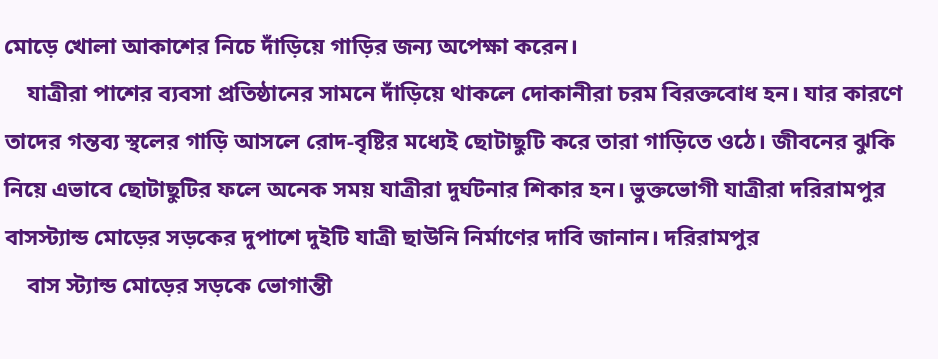মোড়ে খোলা আকাশের নিচে দাঁড়িয়ে গাড়ির জন্য অপেক্ষা করেন।
    যাত্রীরা পাশের ব্যবসা প্রতিষ্ঠানের সামনে দাঁড়িয়ে থাকলে দোকানীরা চরম বিরক্তবোধ হন। যার কারণে তাদের গন্তব্য স্থলের গাড়ি আসলে রোদ-বৃষ্টির মধ্যেই ছোটাছুটি করে তারা গাড়িতে ওঠে। জীবনের ঝুকি নিয়ে এভাবে ছোটাছুটির ফলে অনেক সময় যাত্রীরা দুর্ঘটনার শিকার হন। ভুক্তভোগী যাত্রীরা দরিরামপুর বাসস্ট্যান্ড মোড়ের সড়কের দুপাশে দুইটি যাত্রী ছাউনি নির্মাণের দাবি জানান। দরিরামপুর
    বাস স্ট্যান্ড মোড়ের সড়কে ভোগান্তী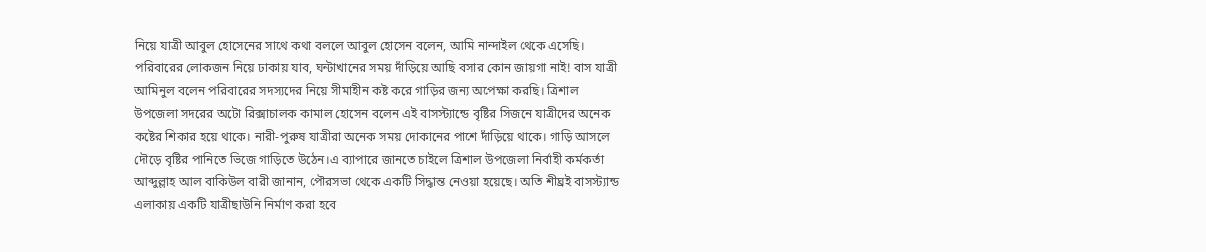নিয়ে যাত্রী আবুল হোসেনের সাথে কথা বললে আবুল হোসেন বলেন, আমি নান্দাইল থেকে এসেছি। পরিবারের লোকজন নিয়ে ঢাকায় যাব, ঘন্টাখানের সময় দাঁড়িয়ে আছি বসার কোন জায়গা নাই! বাস যাত্রী আমিনুল বলেন পরিবারের সদস্যদের নিয়ে সীমাহীন কষ্ট করে গাড়ির জন্য অপেক্ষা করছি। ত্রিশাল উপজেলা সদরের অটো রিক্সাচালক কামাল হোসেন বলেন এই বাসস্ট্যান্ডে বৃষ্টির সিজনে যাত্রীদের অনেক কষ্টের শিকার হয়ে থাকে। নারী-পুরুষ যাত্রীরা অনেক সময় দোকানের পাশে দাঁড়িয়ে থাকে। গাড়ি আসলে দৌড়ে বৃষ্টির পানিতে ভিজে গাড়িতে উঠেন।এ ব্যাপারে জানতে চাইলে ত্রিশাল উপজেলা নির্বাহী কর্মকর্তা আব্দুল্লাহ আল বাকিউল বারী জানান, পৌরসভা থেকে একটি সিদ্ধান্ত নেওয়া হয়েছে। অতি শীঘ্রই বাসস্ট্যান্ড এলাকায় একটি যাত্রীছাউনি নির্মাণ করা হবে